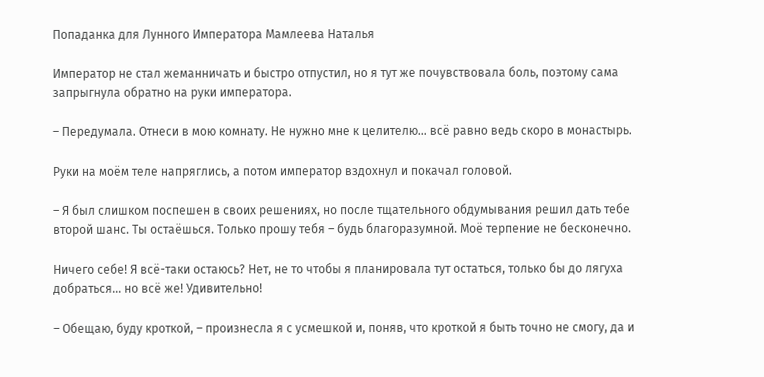Попаданка для Лунного Императора Мамлеева Наталья

Император не стал жеманничать и быстро отпустил, но я тут же почувствовала боль, поэтому сама запрыгнула обратно на руки императора.

– Передумала. Отнеси в мою комнату. Не нужно мне к целителю… всё равно ведь скоро в монастырь.

Руки на моём теле напряглись, а потом император вздохнул и покачал головой.

– Я был слишком поспешен в своих решениях, но после тщательного обдумывания решил дать тебе второй шанс. Ты остаёшься. Только прошу тебя – будь благоразумной. Моё терпение не бесконечно.

Ничего себе! Я всё-таки остаюсь? Нет, не то чтобы я планировала тут остаться, только бы до лягуха добраться… но всё же! Удивительно!

– Обещаю, буду кроткой, – произнесла я с усмешкой и, поняв, что кроткой я быть точно не смогу, да и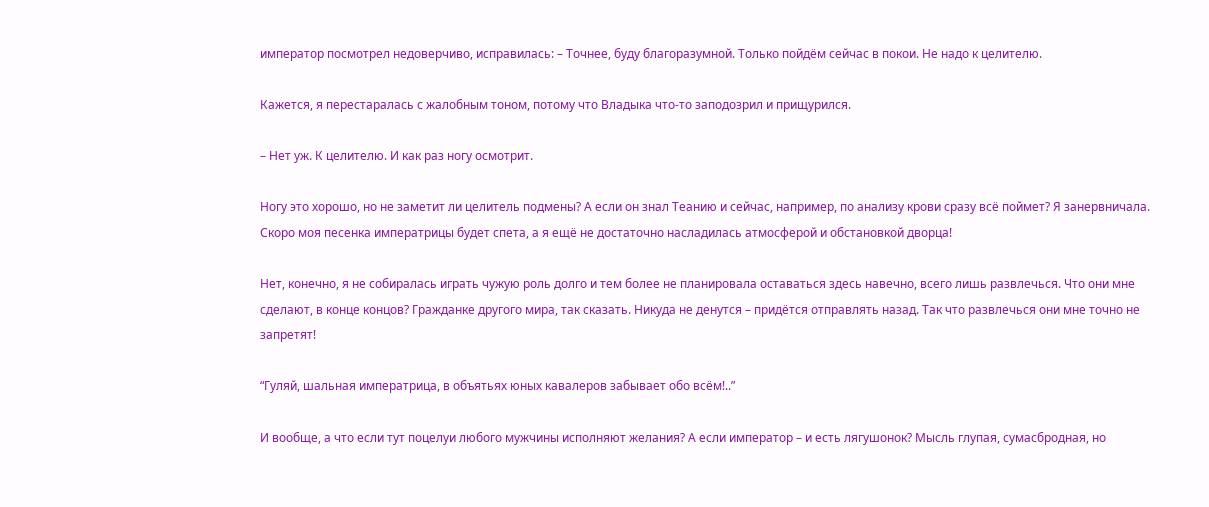император посмотрел недоверчиво, исправилась: – Точнее, буду благоразумной. Только пойдём сейчас в покои. Не надо к целителю.

Кажется, я перестаралась с жалобным тоном, потому что Владыка что-то заподозрил и прищурился.

– Нет уж. К целителю. И как раз ногу осмотрит.

Ногу это хорошо, но не заметит ли целитель подмены? А если он знал Теанию и сейчас, например, по анализу крови сразу всё поймет? Я занервничала. Скоро моя песенка императрицы будет спета, а я ещё не достаточно насладилась атмосферой и обстановкой дворца!

Нет, конечно, я не собиралась играть чужую роль долго и тем более не планировала оставаться здесь навечно, всего лишь развлечься. Что они мне сделают, в конце концов? Гражданке другого мира, так сказать. Никуда не денутся – придётся отправлять назад. Так что развлечься они мне точно не запретят!

“Гуляй, шальная императрица, в объятьях юных кавалеров забывает обо всём!..”

И вообще, а что если тут поцелуи любого мужчины исполняют желания? А если император – и есть лягушонок? Мысль глупая, сумасбродная, но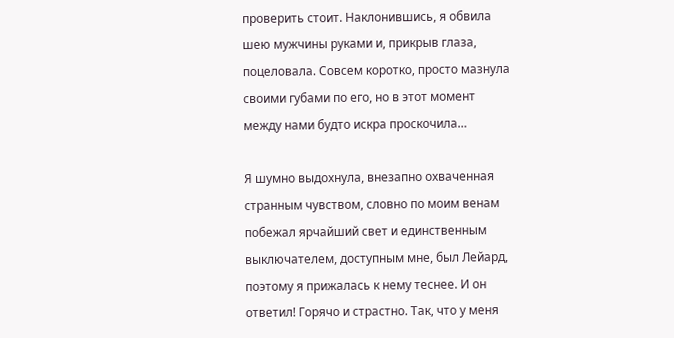проверить стоит. Наклонившись, я обвила шею мужчины руками и, прикрыв глаза, поцеловала. Совсем коротко, просто мазнула своими губами по его, но в этот момент между нами будто искра проскочила…

Я шумно выдохнула, внезапно охваченная странным чувством, словно по моим венам побежал ярчайший свет и единственным выключателем, доступным мне, был Лейард, поэтому я прижалась к нему теснее. И он ответил! Горячо и страстно. Так, что у меня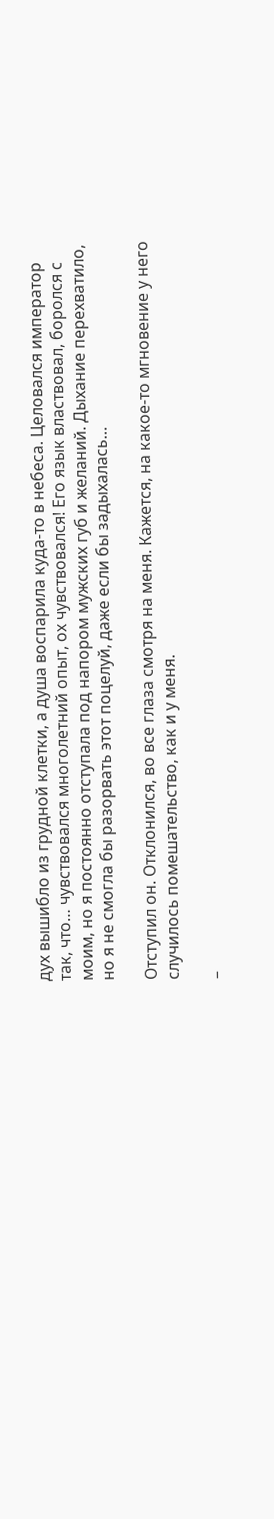дух вышибло из грудной клетки, а душа воспарила куда-то в небеса. Целовался император так, что… чувствовался многолетний опыт, ох чувствовался! Его язык властвовал, боролся с моим, но я постоянно отступала под напором мужских губ и желаний. Дыхание перехватило, но я не смогла бы разорвать этот поцелуй, даже если бы задыхалась…

Отступил он. Отклонился, во все глаза смотря на меня. Кажется, на какое-то мгновение у него случилось помешательство, как и у меня.

–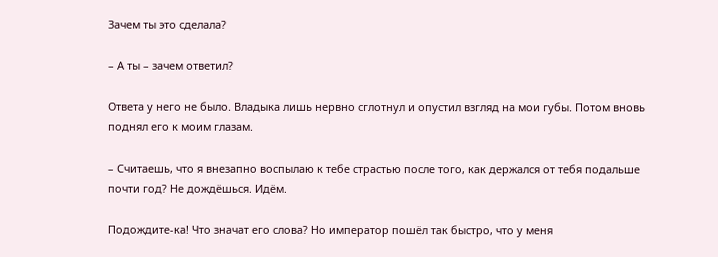Зачем ты это сделала?

– А ты – зачем ответил?

Ответа у него не было. Владыка лишь нервно сглотнул и опустил взгляд на мои губы. Потом вновь поднял его к моим глазам.

– Считаешь, что я внезапно воспылаю к тебе страстью после того, как держался от тебя подальше почти год? Не дождёшься. Идём.

Подождите-ка! Что значат его слова? Но император пошёл так быстро, что у меня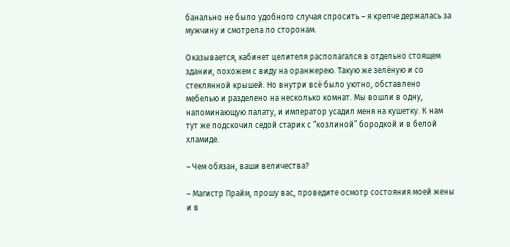банально не было удобного случая спросить – я крепче держалась за мужчину и смотрела по сторонам.

Оказывается, кабинет целителя располагался в отдельно стоящем здании, похожем с виду на оранжерею. Такую же зелёную и со стеклянной крышей. Но внутри всё было уютно, обставлено мебелью и разделено на несколько комнат. Мы вошли в одну, напоминающую палату, и император усадил меня на кушетку. К нам тут же подскочил седой старик с “козлиной” бородкой и в белой хламиде.

– Чем обязан, ваши величества?

– Магистр Прайм, прошу вас, проведите осмотр состояния моей жены и в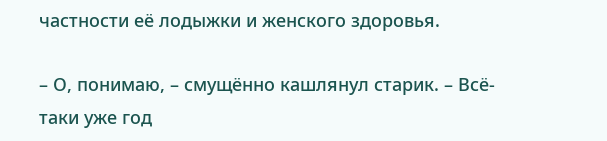частности её лодыжки и женского здоровья.

– О, понимаю, – смущённо кашлянул старик. – Всё-таки уже год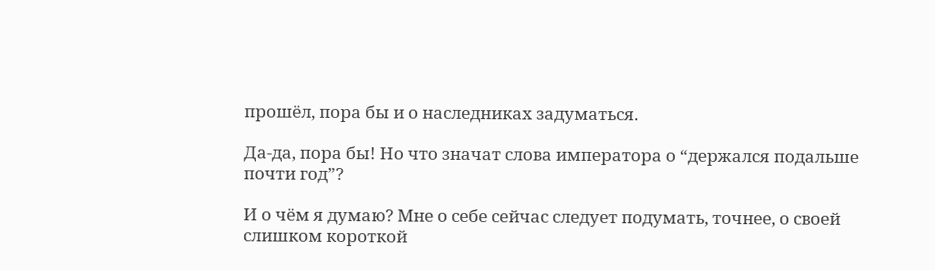прошёл, пора бы и о наследниках задуматься.

Да-да, пора бы! Но что значат слова императора о “держался подальше почти год”?

И о чём я думаю? Мне о себе сейчас следует подумать, точнее, о своей слишком короткой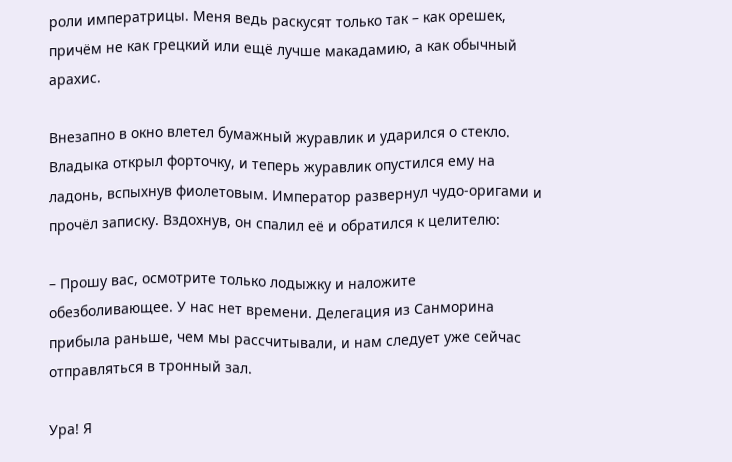роли императрицы. Меня ведь раскусят только так – как орешек, причём не как грецкий или ещё лучше макадамию, а как обычный арахис.

Внезапно в окно влетел бумажный журавлик и ударился о стекло. Владыка открыл форточку, и теперь журавлик опустился ему на ладонь, вспыхнув фиолетовым. Император развернул чудо-оригами и прочёл записку. Вздохнув, он спалил её и обратился к целителю:

– Прошу вас, осмотрите только лодыжку и наложите обезболивающее. У нас нет времени. Делегация из Санморина прибыла раньше, чем мы рассчитывали, и нам следует уже сейчас отправляться в тронный зал.

Ура! Я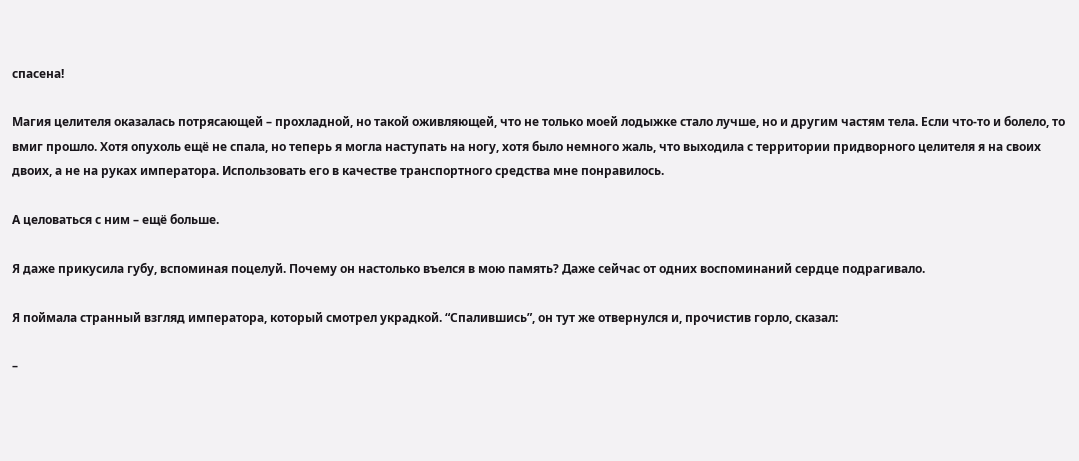спасена!

Магия целителя оказалась потрясающей – прохладной, но такой оживляющей, что не только моей лодыжке стало лучше, но и другим частям тела. Если что-то и болело, то вмиг прошло. Хотя опухоль ещё не спала, но теперь я могла наступать на ногу, хотя было немного жаль, что выходила с территории придворного целителя я на своих двоих, а не на руках императора. Использовать его в качестве транспортного средства мне понравилось.

А целоваться с ним – ещё больше.

Я даже прикусила губу, вспоминая поцелуй. Почему он настолько въелся в мою память? Даже сейчас от одних воспоминаний сердце подрагивало.

Я поймала странный взгляд императора, который смотрел украдкой. “Спалившись”, он тут же отвернулся и, прочистив горло, сказал:

–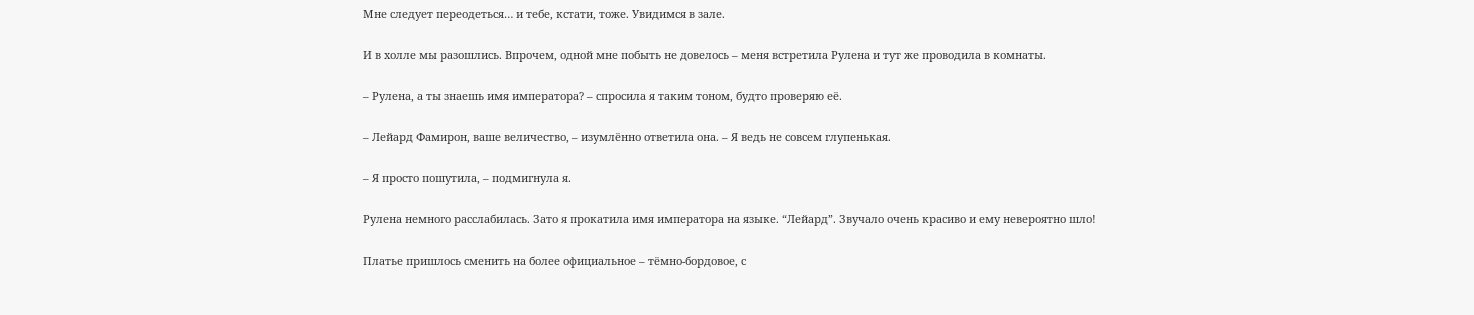Мне следует переодеться… и тебе, кстати, тоже. Увидимся в зале.

И в холле мы разошлись. Впрочем, одной мне побыть не довелось – меня встретила Рулена и тут же проводила в комнаты.

– Рулена, а ты знаешь имя императора? – спросила я таким тоном, будто проверяю её.

– Лейард Фамирон, ваше величество, – изумлённо ответила она. – Я ведь не совсем глупенькая.

– Я просто пошутила, – подмигнула я.

Рулена немного расслабилась. Зато я прокатила имя императора на языке. “Лейард”. Звучало очень красиво и ему невероятно шло!

Платье пришлось сменить на более официальное – тёмно-бордовое, с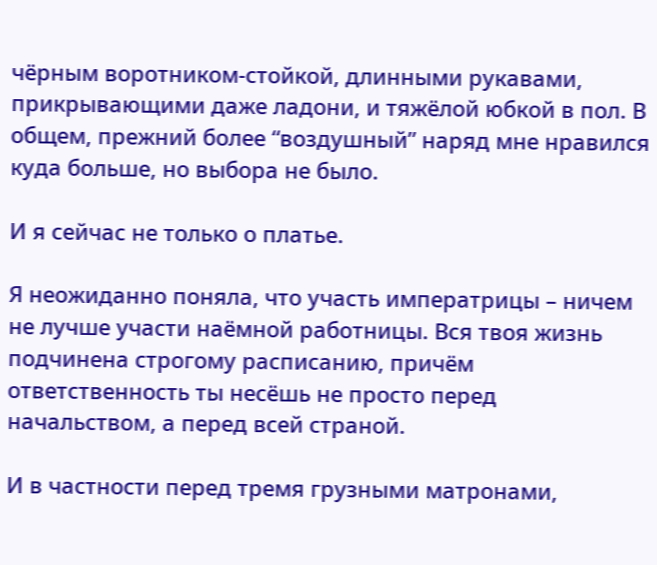чёрным воротником-стойкой, длинными рукавами, прикрывающими даже ладони, и тяжёлой юбкой в пол. В общем, прежний более “воздушный” наряд мне нравился куда больше, но выбора не было.

И я сейчас не только о платье.

Я неожиданно поняла, что участь императрицы – ничем не лучше участи наёмной работницы. Вся твоя жизнь подчинена строгому расписанию, причём ответственность ты несёшь не просто перед начальством, а перед всей страной.

И в частности перед тремя грузными матронами,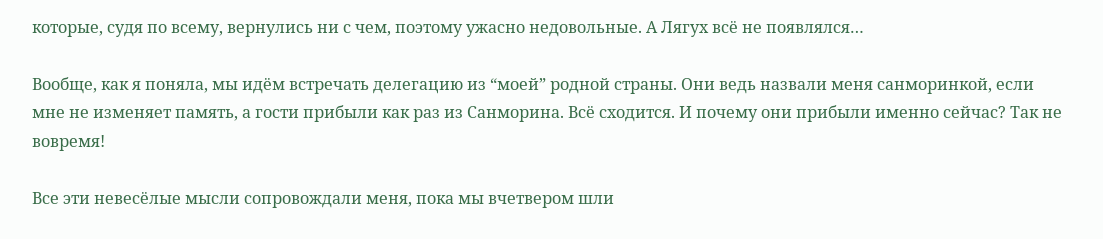которые, судя по всему, вернулись ни с чем, поэтому ужасно недовольные. А Лягух всё не появлялся…

Вообще, как я поняла, мы идём встречать делегацию из “моей” родной страны. Они ведь назвали меня санморинкой, если мне не изменяет память, а гости прибыли как раз из Санморина. Всё сходится. И почему они прибыли именно сейчас? Так не вовремя!

Все эти невесёлые мысли сопровождали меня, пока мы вчетвером шли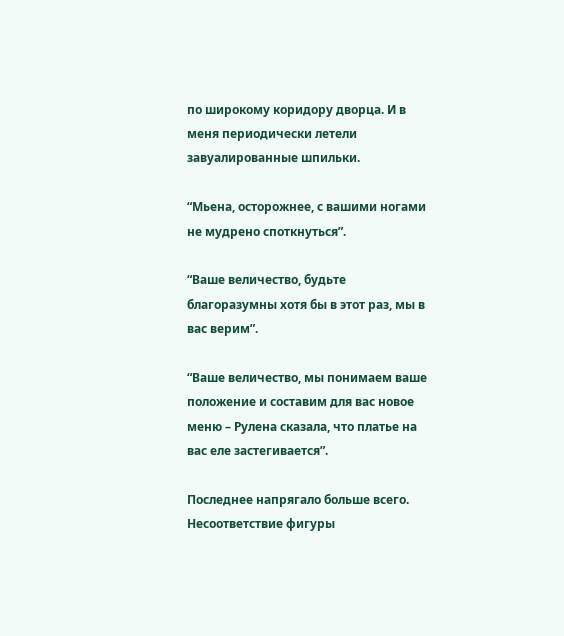по широкому коридору дворца. И в меня периодически летели завуалированные шпильки.

“Мьена, осторожнее, с вашими ногами не мудрено споткнуться”.

“Ваше величество, будьте благоразумны хотя бы в этот раз, мы в вас верим”.

“Ваше величество, мы понимаем ваше положение и составим для вас новое меню – Рулена сказала, что платье на вас еле застегивается”.

Последнее напрягало больше всего. Несоответствие фигуры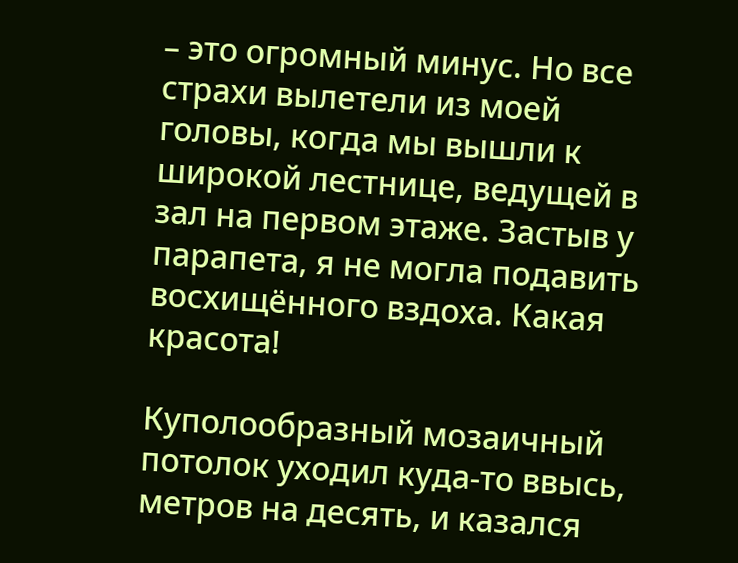– это огромный минус. Но все страхи вылетели из моей головы, когда мы вышли к широкой лестнице, ведущей в зал на первом этаже. Застыв у парапета, я не могла подавить восхищённого вздоха. Какая красота!

Куполообразный мозаичный потолок уходил куда-то ввысь, метров на десять, и казался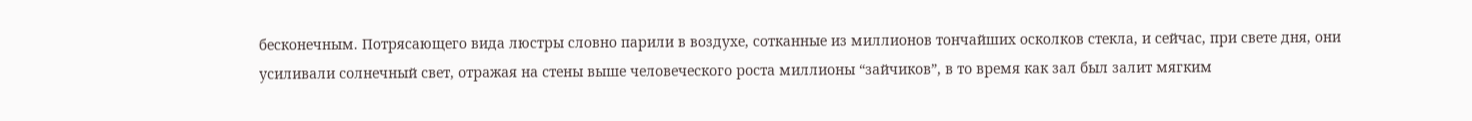бесконечным. Потрясающего вида люстры словно парили в воздухе, сотканные из миллионов тончайших осколков стекла, и сейчас, при свете дня, они усиливали солнечный свет, отражая на стены выше человеческого роста миллионы “зайчиков”, в то время как зал был залит мягким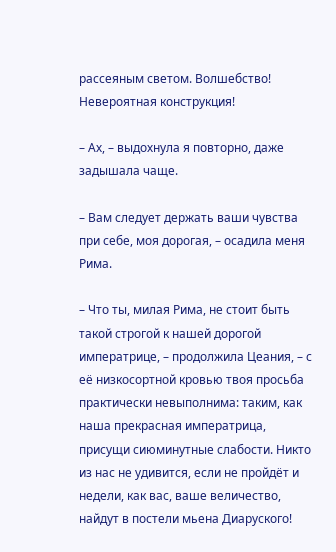рассеяным светом. Волшебство! Невероятная конструкция!

– Ах, – выдохнула я повторно, даже задышала чаще.

– Вам следует держать ваши чувства при себе, моя дорогая, – осадила меня Рима.

– Что ты, милая Рима, не стоит быть такой строгой к нашей дорогой императрице, – продолжила Цеания, – с её низкосортной кровью твоя просьба практически невыполнима: таким, как наша прекрасная императрица, присущи сиюминутные слабости. Никто из нас не удивится, если не пройдёт и недели, как вас, ваше величество, найдут в постели мьена Диаруского!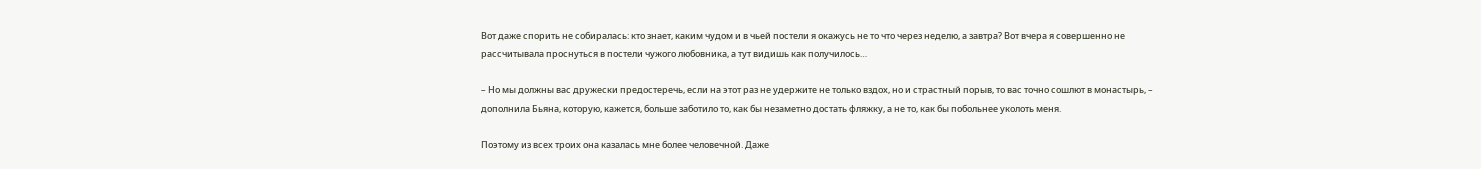Вот даже спорить не собиралась: кто знает, каким чудом и в чьей постели я окажусь не то что через неделю, а завтра? Вот вчера я совершенно не рассчитывала проснуться в постели чужого любовника, а тут видишь как получилось…

– Но мы должны вас дружески предостеречь, если на этот раз не удержите не только вздох, но и страстный порыв, то вас точно сошлют в монастырь, – дополнила Бьяна, которую, кажется, больше заботило то, как бы незаметно достать фляжку, а не то, как бы побольнее уколоть меня.

Поэтому из всех троих она казалась мне более человечной. Даже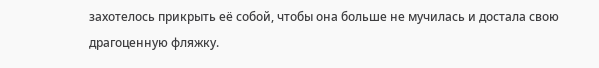захотелось прикрыть её собой, чтобы она больше не мучилась и достала свою драгоценную фляжку.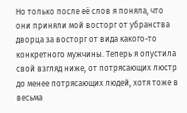Но только после её слов я поняла, что они приняли мой восторг от убранства дворца за восторг от вида какого-то конкретного мужчины. Теперь я опустила свой взгляд ниже, от потрясающих люстр до менее потрясающих людей, хотя тоже в весьма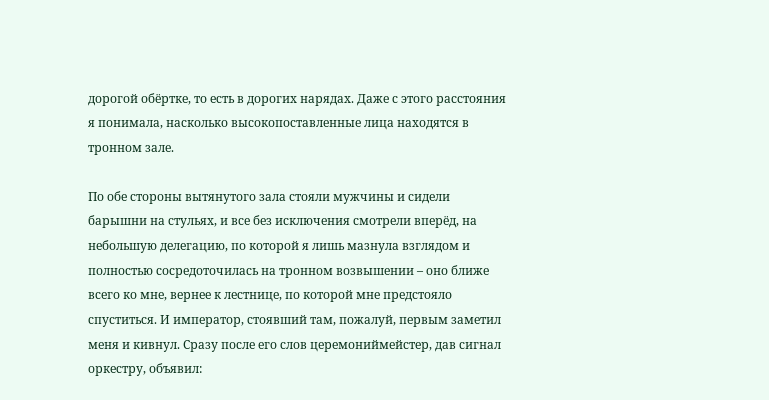дорогой обёртке, то есть в дорогих нарядах. Даже с этого расстояния я понимала, насколько высокопоставленные лица находятся в тронном зале.

По обе стороны вытянутого зала стояли мужчины и сидели барышни на стульях, и все без исключения смотрели вперёд, на небольшую делегацию, по которой я лишь мазнула взглядом и полностью сосредоточилась на тронном возвышении – оно ближе всего ко мне, вернее к лестнице, по которой мне предстояло спуститься. И император, стоявший там, пожалуй, первым заметил меня и кивнул. Сразу после его слов церемониймейстер, дав сигнал оркестру, объявил: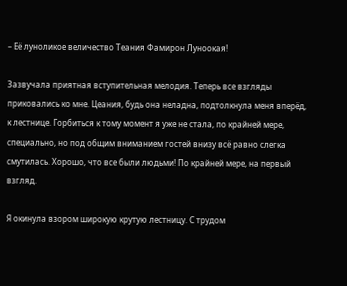– Её луноликое величество Теания Фамирон Луноокая!

Зазвучала приятная вступительная мелодия. Теперь все взгляды приковались ко мне. Цеания, будь она неладна, подтолкнула меня вперёд, к лестнице. Горбиться к тому момент я уже не стала, по крайней мере, специально, но под общим вниманием гостей внизу всё равно слегка смутилась. Хорошо, что все были людьми! По крайней мере, на первый взгляд.

Я окинула взором широкую крутую лестницу. С трудом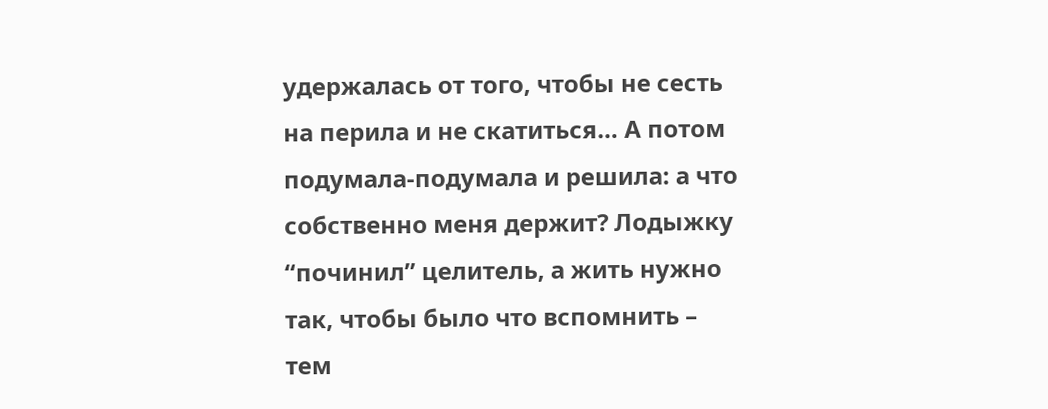удержалась от того, чтобы не сесть на перила и не скатиться… А потом подумала-подумала и решила: а что собственно меня держит? Лодыжку “починил” целитель, а жить нужно так, чтобы было что вспомнить – тем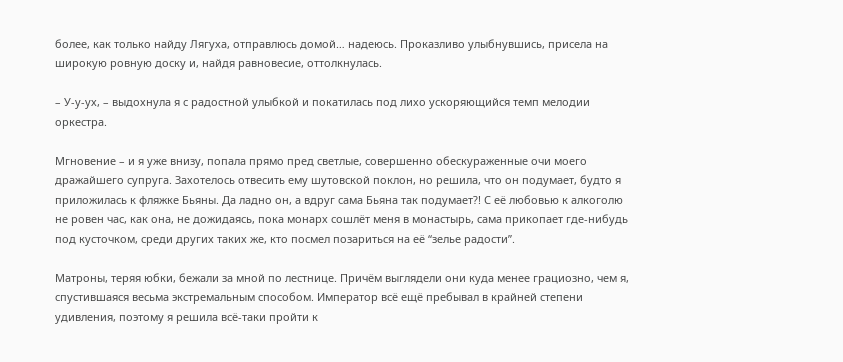более, как только найду Лягуха, отправлюсь домой… надеюсь. Проказливо улыбнувшись, присела на широкую ровную доску и, найдя равновесие, оттолкнулась.

– У-у-ух, – выдохнула я с радостной улыбкой и покатилась под лихо ускоряющийся темп мелодии оркестра.

Мгновение – и я уже внизу, попала прямо пред светлые, совершенно обескураженные очи моего дражайшего супруга. Захотелось отвесить ему шутовской поклон, но решила, что он подумает, будто я приложилась к фляжке Бьяны. Да ладно он, а вдруг сама Бьяна так подумает?! С её любовью к алкоголю не ровен час, как она, не дожидаясь, пока монарх сошлёт меня в монастырь, сама прикопает где-нибудь под кусточком, среди других таких же, кто посмел позариться на её “зелье радости”.

Матроны, теряя юбки, бежали за мной по лестнице. Причём выглядели они куда менее грациозно, чем я, спустившаяся весьма экстремальным способом. Император всё ещё пребывал в крайней степени удивления, поэтому я решила всё-таки пройти к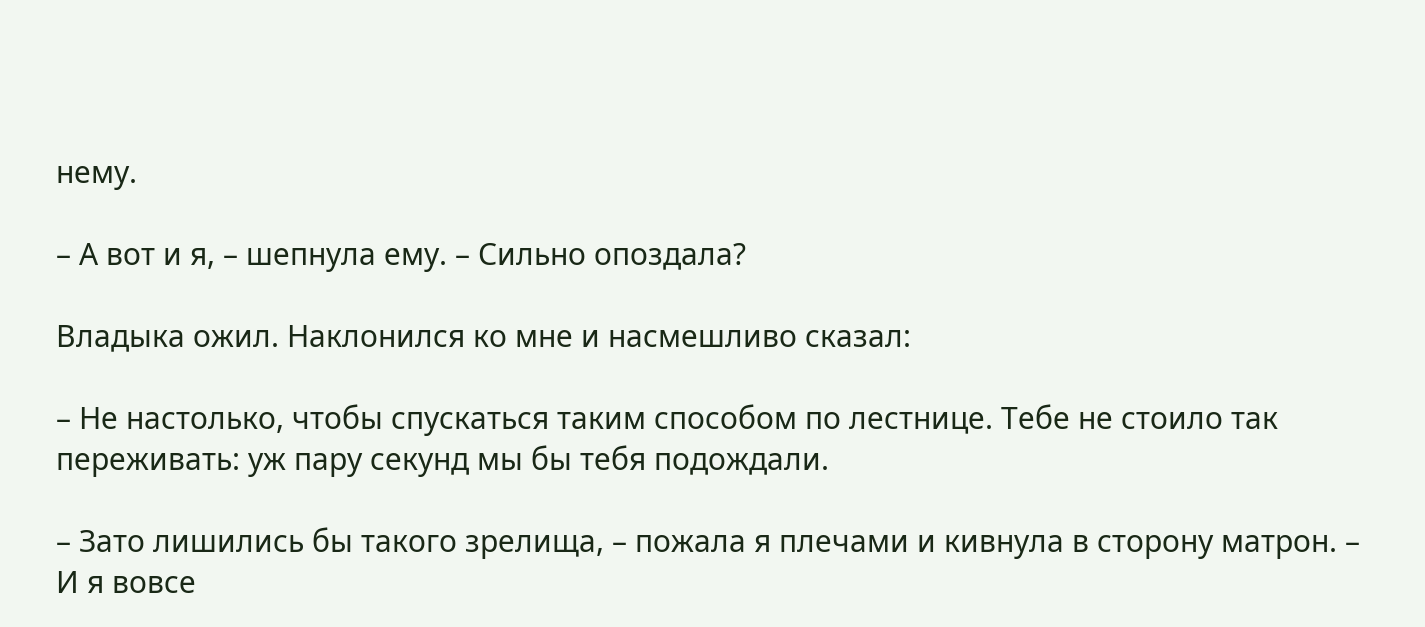нему.

– А вот и я, – шепнула ему. – Сильно опоздала?

Владыка ожил. Наклонился ко мне и насмешливо сказал:

– Не настолько, чтобы спускаться таким способом по лестнице. Тебе не стоило так переживать: уж пару секунд мы бы тебя подождали.

– Зато лишились бы такого зрелища, – пожала я плечами и кивнула в сторону матрон. – И я вовсе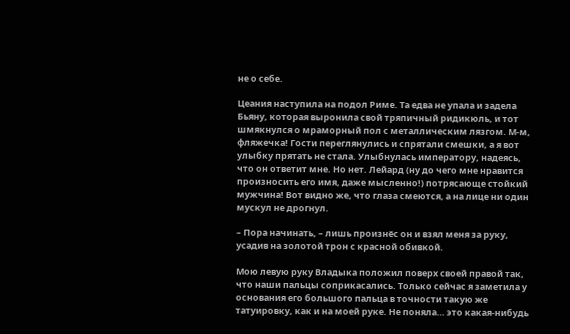не о себе.

Цеания наступила на подол Риме. Та едва не упала и задела Бьяну, которая выронила свой тряпичный ридикюль, и тот шмякнулся о мраморный пол с металлическим лязгом. М-м, фляжечка! Гости переглянулись и спрятали смешки, а я вот улыбку прятать не стала. Улыбнулась императору, надеясь, что он ответит мне. Но нет. Лейард (ну до чего мне нравится произносить его имя, даже мысленно!) потрясающе стойкий мужчина! Вот видно же, что глаза смеются, а на лице ни один мускул не дрогнул.

– Пора начинать, – лишь произнёс он и взял меня за руку, усадив на золотой трон с красной обивкой.

Мою левую руку Владыка положил поверх своей правой так, что наши пальцы соприкасались. Только сейчас я заметила у основания его большого пальца в точности такую же татуировку, как и на моей руке. Не поняла… это какая-нибудь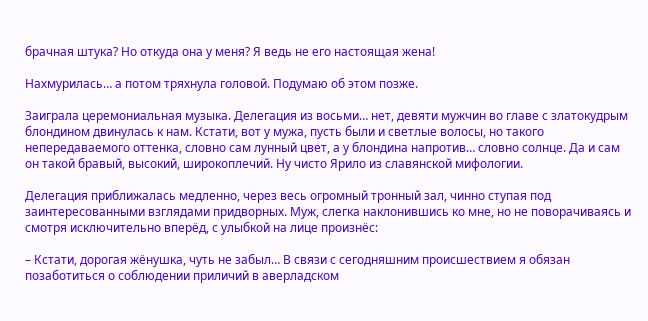брачная штука? Но откуда она у меня? Я ведь не его настоящая жена!

Нахмурилась… а потом тряхнула головой. Подумаю об этом позже.

Заиграла церемониальная музыка. Делегация из восьми… нет, девяти мужчин во главе с златокудрым блондином двинулась к нам. Кстати, вот у мужа, пусть были и светлые волосы, но такого непередаваемого оттенка, словно сам лунный цвет, а у блондина напротив… словно солнце. Да и сам он такой бравый, высокий, широкоплечий. Ну чисто Ярило из славянской мифологии.

Делегация приближалась медленно, через весь огромный тронный зал, чинно ступая под заинтересованными взглядами придворных. Муж, слегка наклонившись ко мне, но не поворачиваясь и смотря исключительно вперёд, с улыбкой на лице произнёс:

– Кстати, дорогая жёнушка, чуть не забыл… В связи с сегодняшним происшествием я обязан позаботиться о соблюдении приличий в аверладском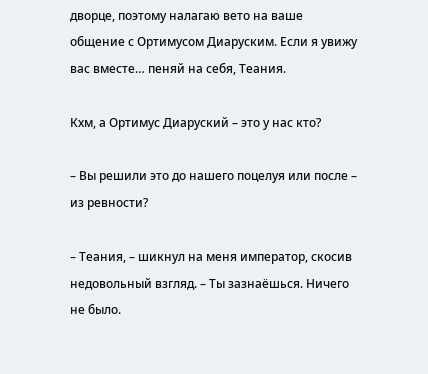дворце, поэтому налагаю вето на ваше общение с Ортимусом Диаруским. Если я увижу вас вместе… пеняй на себя, Теания.

Кхм, а Ортимус Диаруский – это у нас кто?

– Вы решили это до нашего поцелуя или после – из ревности?

– Теания, – шикнул на меня император, скосив недовольный взгляд. – Ты зазнаёшься. Ничего не было.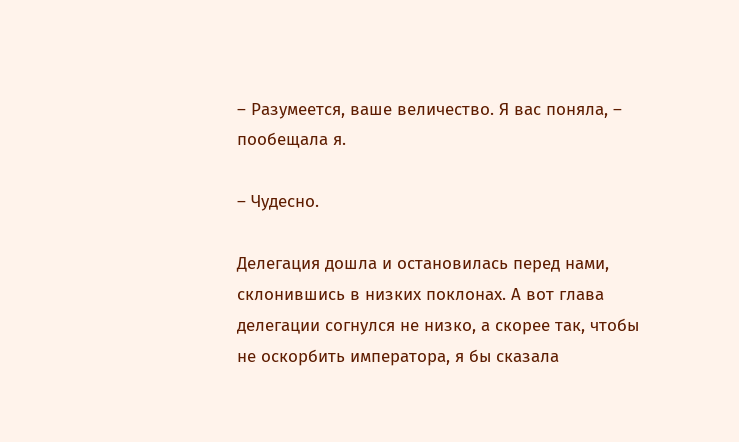– Разумеется, ваше величество. Я вас поняла, – пообещала я.

– Чудесно.

Делегация дошла и остановилась перед нами, склонившись в низких поклонах. А вот глава делегации согнулся не низко, а скорее так, чтобы не оскорбить императора, я бы сказала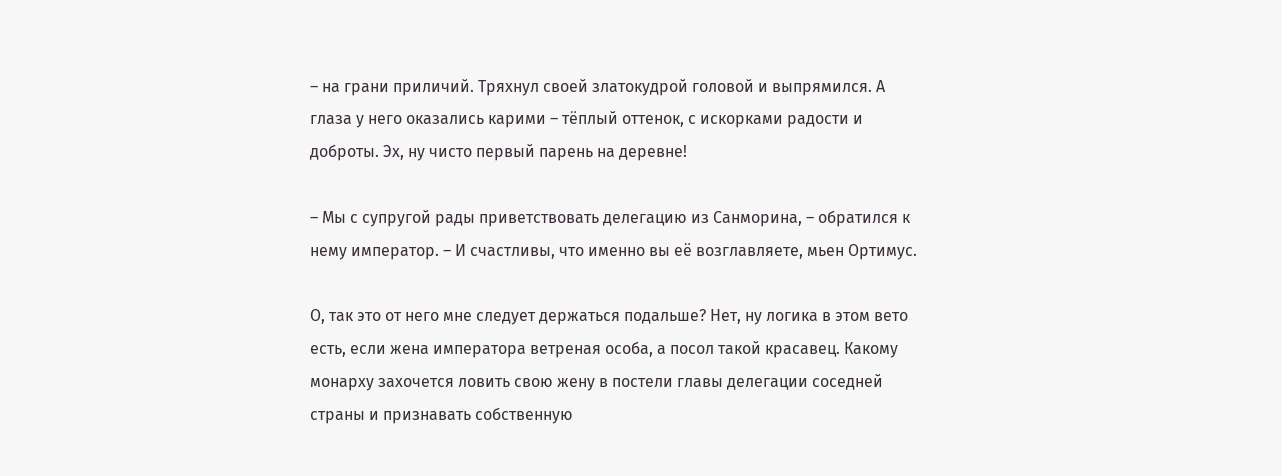– на грани приличий. Тряхнул своей златокудрой головой и выпрямился. А глаза у него оказались карими – тёплый оттенок, с искорками радости и доброты. Эх, ну чисто первый парень на деревне!

– Мы с супругой рады приветствовать делегацию из Санморина, – обратился к нему император. – И счастливы, что именно вы её возглавляете, мьен Ортимус.

О, так это от него мне следует держаться подальше? Нет, ну логика в этом вето есть, если жена императора ветреная особа, а посол такой красавец. Какому монарху захочется ловить свою жену в постели главы делегации соседней страны и признавать собственную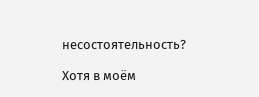несостоятельность?

Хотя в моём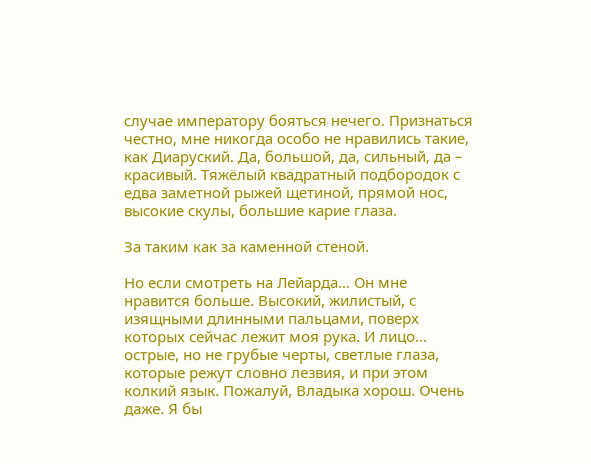случае императору бояться нечего. Признаться честно, мне никогда особо не нравились такие, как Диаруский. Да, большой, да, сильный, да – красивый. Тяжёлый квадратный подбородок с едва заметной рыжей щетиной, прямой нос, высокие скулы, большие карие глаза.

За таким как за каменной стеной.

Но если смотреть на Лейарда… Он мне нравится больше. Высокий, жилистый, с изящными длинными пальцами, поверх которых сейчас лежит моя рука. И лицо… острые, но не грубые черты, светлые глаза, которые режут словно лезвия, и при этом колкий язык. Пожалуй, Владыка хорош. Очень даже. Я бы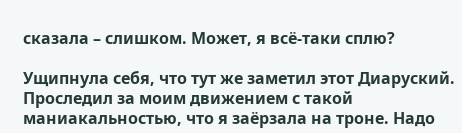сказала – слишком. Может, я всё-таки сплю?

Ущипнула себя, что тут же заметил этот Диаруский. Проследил за моим движением с такой маниакальностью, что я заёрзала на троне. Надо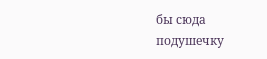бы сюда подушечку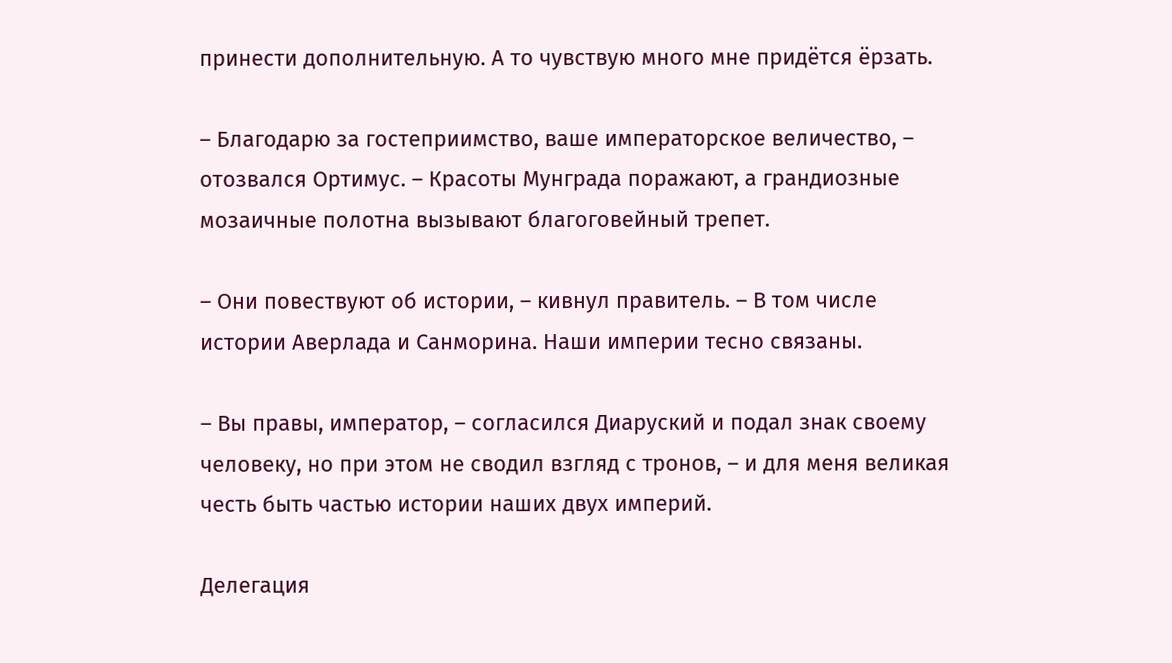принести дополнительную. А то чувствую много мне придётся ёрзать.

– Благодарю за гостеприимство, ваше императорское величество, – отозвался Ортимус. – Красоты Мунграда поражают, а грандиозные мозаичные полотна вызывают благоговейный трепет.

– Они повествуют об истории, – кивнул правитель. – В том числе истории Аверлада и Санморина. Наши империи тесно связаны.

– Вы правы, император, – согласился Диаруский и подал знак своему человеку, но при этом не сводил взгляд с тронов, – и для меня великая честь быть частью истории наших двух империй.

Делегация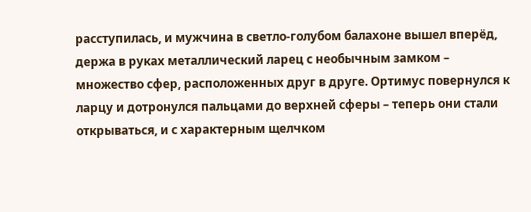расступилась, и мужчина в светло-голубом балахоне вышел вперёд, держа в руках металлический ларец с необычным замком – множество сфер, расположенных друг в друге. Ортимус повернулся к ларцу и дотронулся пальцами до верхней сферы – теперь они стали открываться, и с характерным щелчком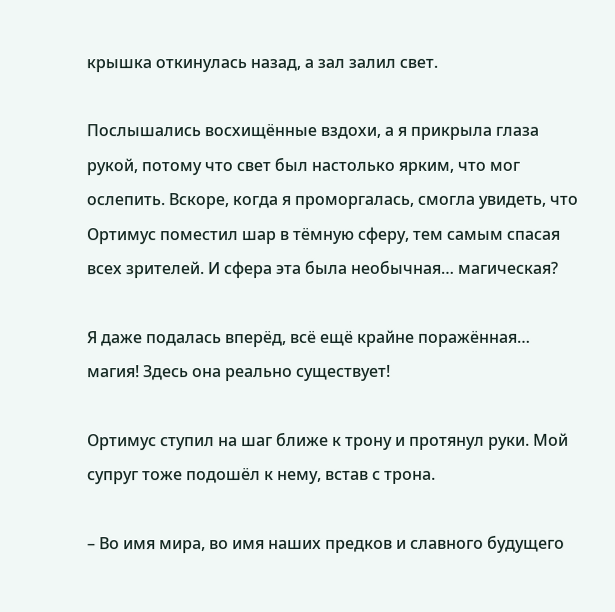крышка откинулась назад, а зал залил свет.

Послышались восхищённые вздохи, а я прикрыла глаза рукой, потому что свет был настолько ярким, что мог ослепить. Вскоре, когда я проморгалась, смогла увидеть, что Ортимус поместил шар в тёмную сферу, тем самым спасая всех зрителей. И сфера эта была необычная… магическая?

Я даже подалась вперёд, всё ещё крайне поражённая… магия! Здесь она реально существует!

Ортимус ступил на шаг ближе к трону и протянул руки. Мой супруг тоже подошёл к нему, встав с трона.

– Во имя мира, во имя наших предков и славного будущего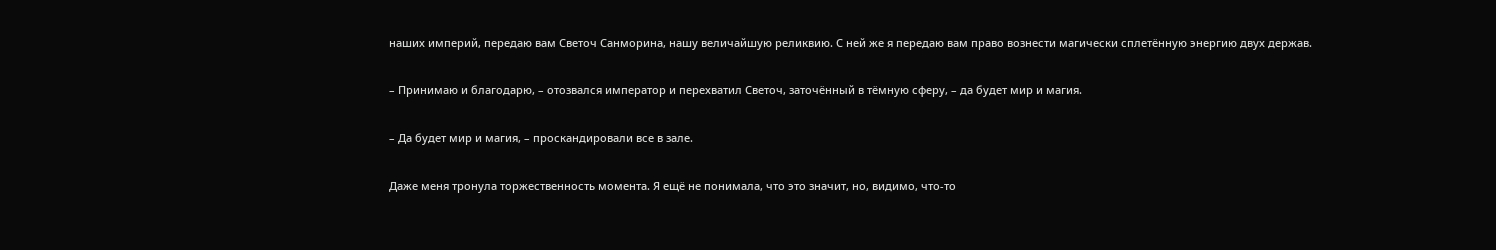наших империй, передаю вам Светоч Санморина, нашу величайшую реликвию. С ней же я передаю вам право вознести магически сплетённую энергию двух держав.

– Принимаю и благодарю, – отозвался император и перехватил Светоч, заточённый в тёмную сферу, – да будет мир и магия.

– Да будет мир и магия, – проскандировали все в зале.

Даже меня тронула торжественность момента. Я ещё не понимала, что это значит, но, видимо, что-то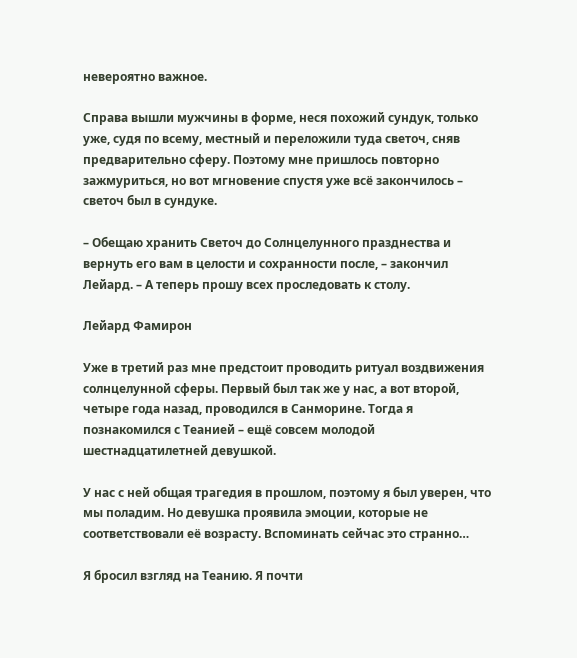невероятно важное.

Справа вышли мужчины в форме, неся похожий сундук, только уже, судя по всему, местный и переложили туда светоч, сняв предварительно сферу. Поэтому мне пришлось повторно зажмуриться, но вот мгновение спустя уже всё закончилось – светоч был в сундуке.

– Обещаю хранить Светоч до Солнцелунного празднества и вернуть его вам в целости и сохранности после, – закончил Лейард. – А теперь прошу всех проследовать к столу.

Лейард Фамирон

Уже в третий раз мне предстоит проводить ритуал воздвижения солнцелунной сферы. Первый был так же у нас, а вот второй, четыре года назад, проводился в Санморине. Тогда я познакомился с Теанией – ещё совсем молодой шестнадцатилетней девушкой.

У нас с ней общая трагедия в прошлом, поэтому я был уверен, что мы поладим. Но девушка проявила эмоции, которые не соответствовали её возрасту. Вспоминать сейчас это странно…

Я бросил взгляд на Теанию. Я почти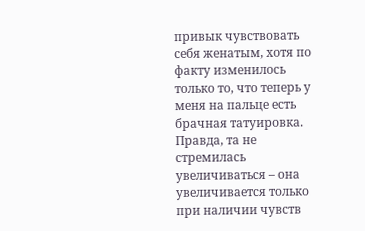привык чувствовать себя женатым, хотя по факту изменилось только то, что теперь у меня на пальце есть брачная татуировка. Правда, та не стремилась увеличиваться – она увеличивается только при наличии чувств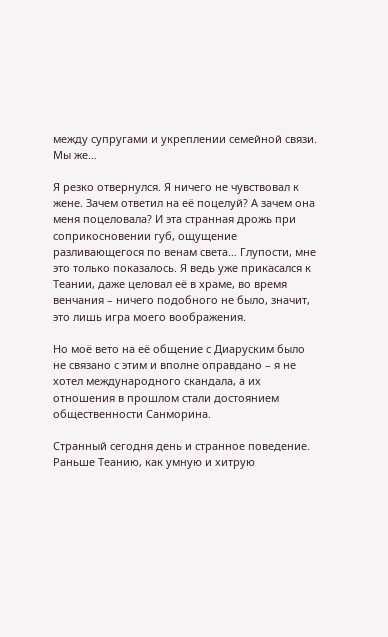между супругами и укреплении семейной связи. Мы же…

Я резко отвернулся. Я ничего не чувствовал к жене. Зачем ответил на её поцелуй? А зачем она меня поцеловала? И эта странная дрожь при соприкосновении губ, ощущение разливающегося по венам света… Глупости, мне это только показалось. Я ведь уже прикасался к Теании, даже целовал её в храме, во время венчания – ничего подобного не было, значит, это лишь игра моего воображения.

Но моё вето на её общение с Диаруским было не связано с этим и вполне оправдано – я не хотел международного скандала, а их отношения в прошлом стали достоянием общественности Санморина.

Странный сегодня день и странное поведение. Раньше Теанию, как умную и хитрую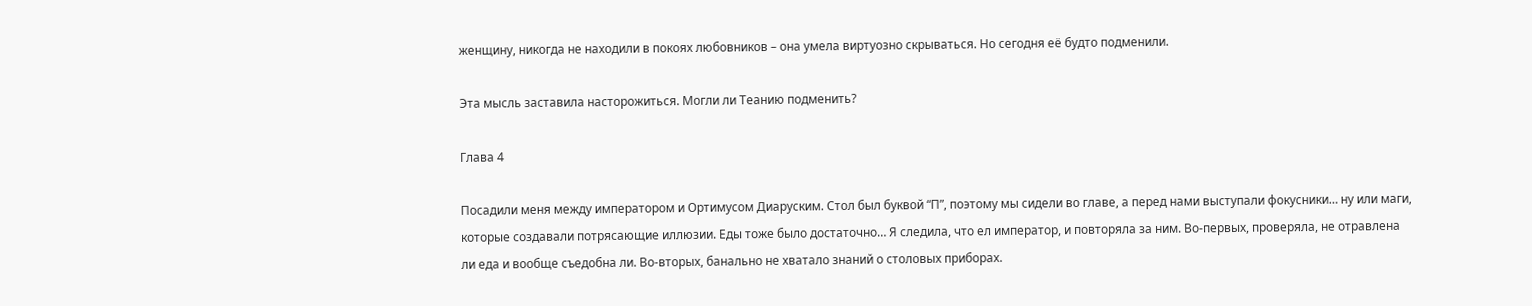женщину, никогда не находили в покоях любовников – она умела виртуозно скрываться. Но сегодня её будто подменили.

Эта мысль заставила насторожиться. Могли ли Теанию подменить?

Глава 4

Посадили меня между императором и Ортимусом Диаруским. Стол был буквой “П”, поэтому мы сидели во главе, а перед нами выступали фокусники… ну или маги, которые создавали потрясающие иллюзии. Еды тоже было достаточно… Я следила, что ел император, и повторяла за ним. Во-первых, проверяла, не отравлена ли еда и вообще съедобна ли. Во-вторых, банально не хватало знаний о столовых приборах.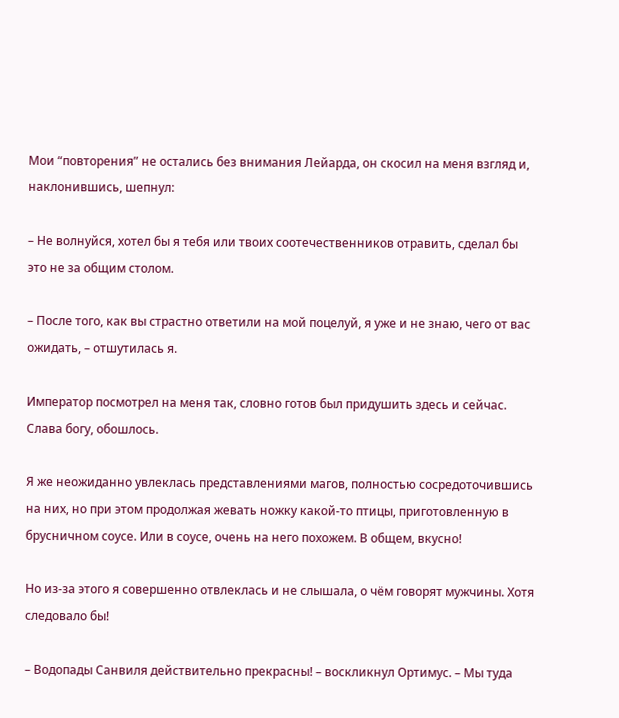Мои “повторения” не остались без внимания Лейарда, он скосил на меня взгляд и, наклонившись, шепнул:

– Не волнуйся, хотел бы я тебя или твоих соотечественников отравить, сделал бы это не за общим столом.

– После того, как вы страстно ответили на мой поцелуй, я уже и не знаю, чего от вас ожидать, – отшутилась я.

Император посмотрел на меня так, словно готов был придушить здесь и сейчас. Слава богу, обошлось.

Я же неожиданно увлеклась представлениями магов, полностью сосредоточившись на них, но при этом продолжая жевать ножку какой-то птицы, приготовленную в брусничном соусе. Или в соусе, очень на него похожем. В общем, вкусно!

Но из-за этого я совершенно отвлеклась и не слышала, о чём говорят мужчины. Хотя следовало бы!

– Водопады Санвиля действительно прекрасны! – воскликнул Ортимус. – Мы туда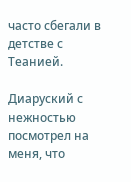часто сбегали в детстве с Теанией.

Диаруский с нежностью посмотрел на меня, что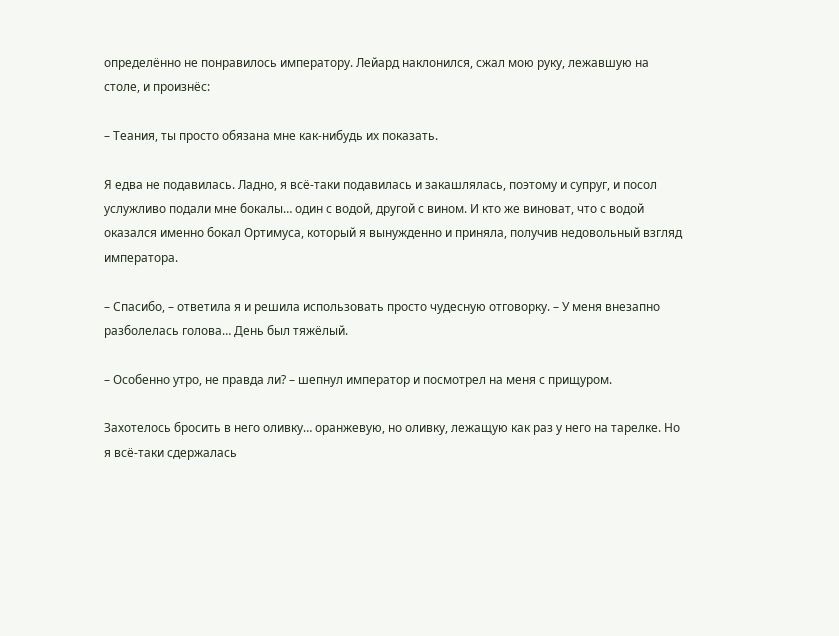определённо не понравилось императору. Лейард наклонился, сжал мою руку, лежавшую на столе, и произнёс:

– Теания, ты просто обязана мне как-нибудь их показать.

Я едва не подавилась. Ладно, я всё-таки подавилась и закашлялась, поэтому и супруг, и посол услужливо подали мне бокалы… один с водой, другой с вином. И кто же виноват, что с водой оказался именно бокал Ортимуса, который я вынужденно и приняла, получив недовольный взгляд императора.

– Спасибо, – ответила я и решила использовать просто чудесную отговорку. – У меня внезапно разболелась голова… День был тяжёлый.

– Особенно утро, не правда ли? – шепнул император и посмотрел на меня с прищуром.

Захотелось бросить в него оливку… оранжевую, но оливку, лежащую как раз у него на тарелке. Но я всё-таки сдержалась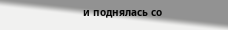и поднялась со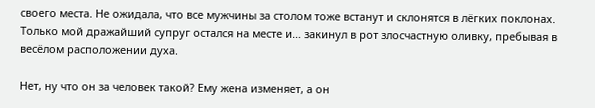своего места. Не ожидала, что все мужчины за столом тоже встанут и склонятся в лёгких поклонах. Только мой дражайший супруг остался на месте и… закинул в рот злосчастную оливку, пребывая в весёлом расположении духа.

Нет, ну что он за человек такой? Ему жена изменяет, а он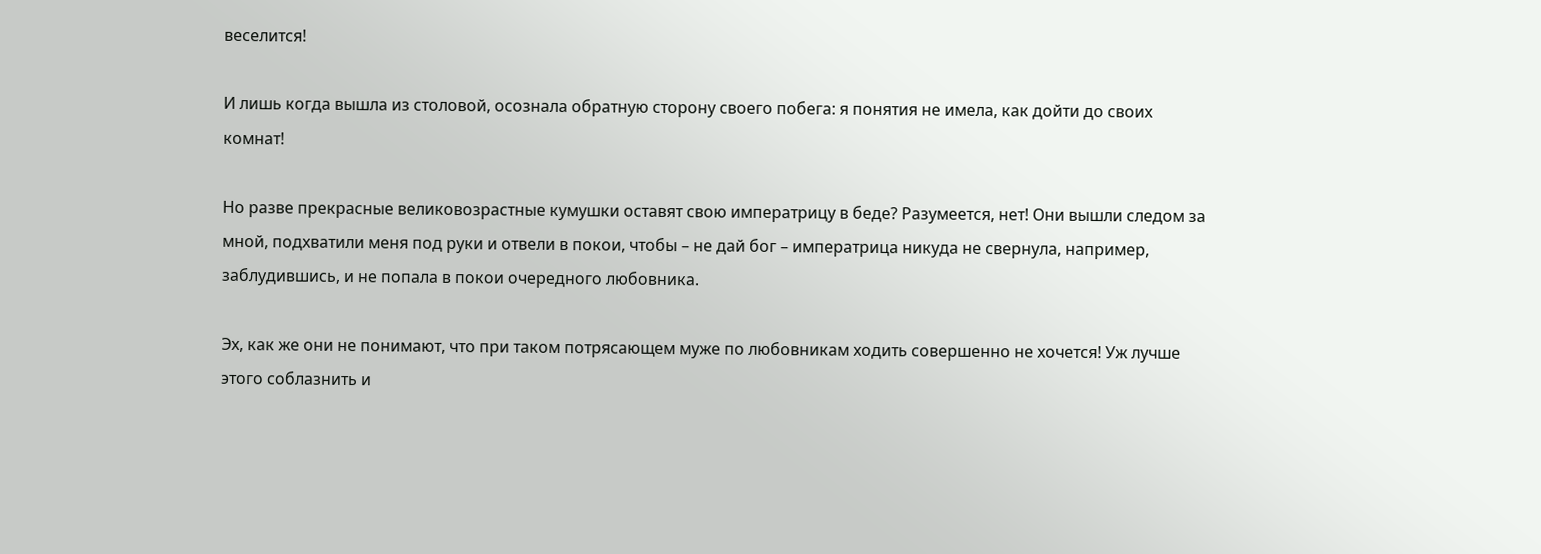веселится!

И лишь когда вышла из столовой, осознала обратную сторону своего побега: я понятия не имела, как дойти до своих комнат!

Но разве прекрасные великовозрастные кумушки оставят свою императрицу в беде? Разумеется, нет! Они вышли следом за мной, подхватили меня под руки и отвели в покои, чтобы – не дай бог – императрица никуда не свернула, например, заблудившись, и не попала в покои очередного любовника.

Эх, как же они не понимают, что при таком потрясающем муже по любовникам ходить совершенно не хочется! Уж лучше этого соблазнить и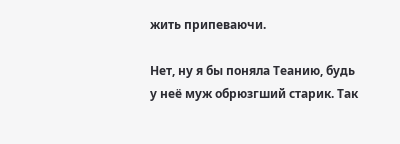жить припеваючи.

Нет, ну я бы поняла Теанию, будь у неё муж обрюзгший старик. Так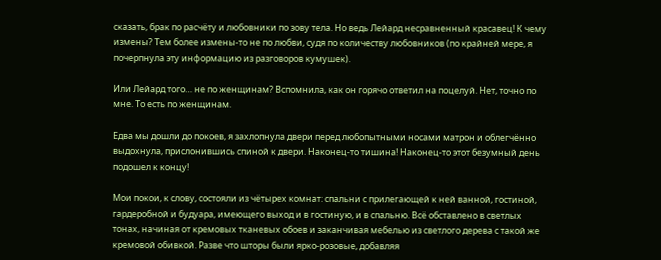сказать, брак по расчёту и любовники по зову тела. Но ведь Лейард несравненный красавец! К чему измены? Тем более измены-то не по любви, судя по количеству любовников (по крайней мере, я почерпнула эту информацию из разговоров кумушек).

Или Лейард того… не по женщинам? Вспомнила, как он горячо ответил на поцелуй. Нет, точно по мне. То есть по женщинам.

Едва мы дошли до покоев, я захлопнула двери перед любопытными носами матрон и облегчённо выдохнула, прислонившись спиной к двери. Наконец-то тишина! Наконец-то этот безумный день подошел к концу!

Мои покои, к слову, состояли из чётырех комнат: спальни с прилегающей к ней ванной, гостиной, гардеробной и будуара, имеющего выход и в гостиную, и в спальню. Всё обставлено в светлых тонах, начиная от кремовых тканевых обоев и заканчивая мебелью из светлого дерева с такой же кремовой обивкой. Разве что шторы были ярко-розовые, добавляя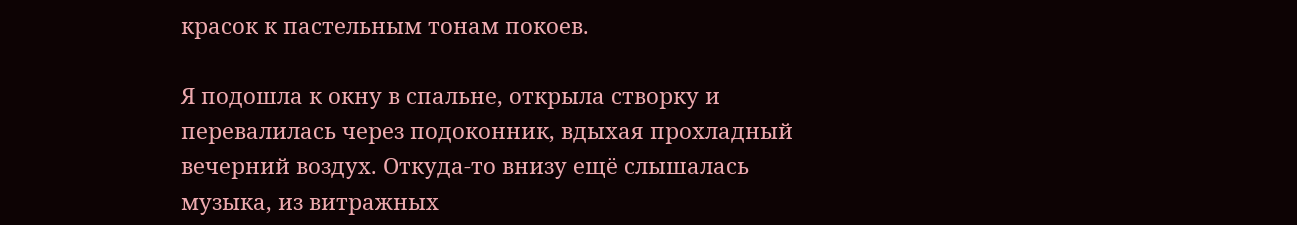красок к пастельным тонам покоев.

Я подошла к окну в спальне, открыла створку и перевалилась через подоконник, вдыхая прохладный вечерний воздух. Откуда-то внизу ещё слышалась музыка, из витражных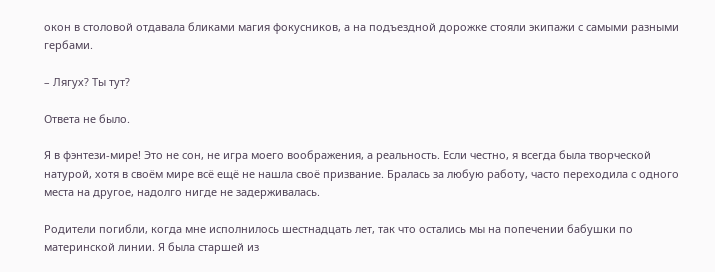окон в столовой отдавала бликами магия фокусников, а на подъездной дорожке стояли экипажи с самыми разными гербами.

– Лягух? Ты тут?

Ответа не было.

Я в фэнтези-мире! Это не сон, не игра моего воображения, а реальность. Если честно, я всегда была творческой натурой, хотя в своём мире всё ещё не нашла своё призвание. Бралась за любую работу, часто переходила с одного места на другое, надолго нигде не задерживалась.

Родители погибли, когда мне исполнилось шестнадцать лет, так что остались мы на попечении бабушки по материнской линии. Я была старшей из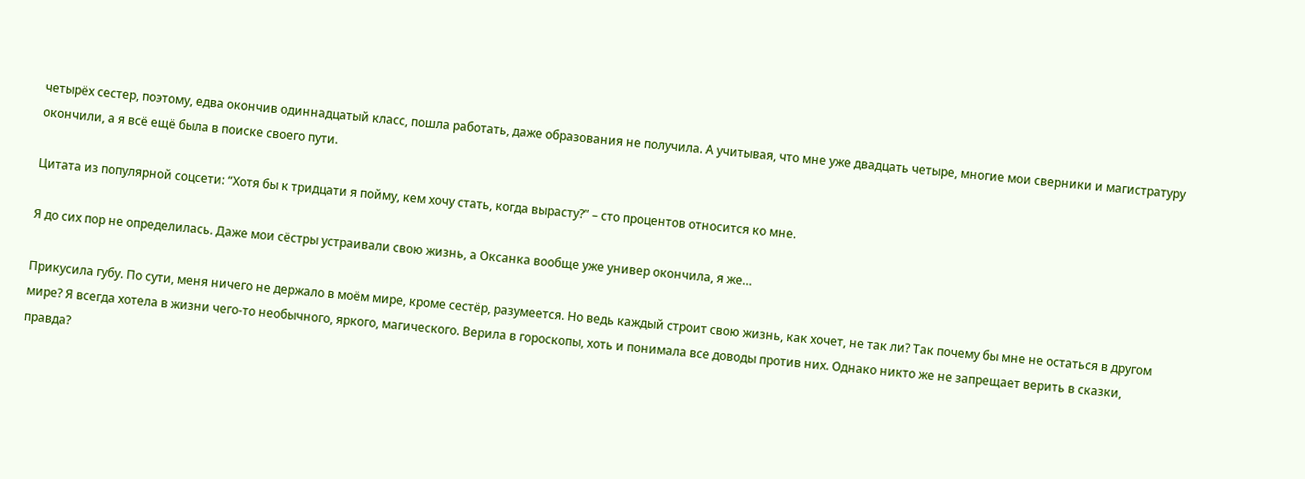четырёх сестер, поэтому, едва окончив одиннадцатый класс, пошла работать, даже образования не получила. А учитывая, что мне уже двадцать четыре, многие мои сверники и магистратуру окончили, а я всё ещё была в поиске своего пути.

Цитата из популярной соцсети: “Хотя бы к тридцати я пойму, кем хочу стать, когда вырасту?” – сто процентов относится ко мне.

Я до сих пор не определилась. Даже мои сёстры устраивали свою жизнь, а Оксанка вообще уже универ окончила, я же…

Прикусила губу. По сути, меня ничего не держало в моём мире, кроме сестёр, разумеется. Но ведь каждый строит свою жизнь, как хочет, не так ли? Так почему бы мне не остаться в другом мире? Я всегда хотела в жизни чего-то необычного, яркого, магического. Верила в гороскопы, хоть и понимала все доводы против них. Однако никто же не запрещает верить в сказки, правда?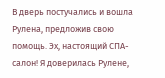В дверь постучались и вошла Рулена, предложив свою помощь. Эх, настоящий СПА-салон! Я доверилась Рулене,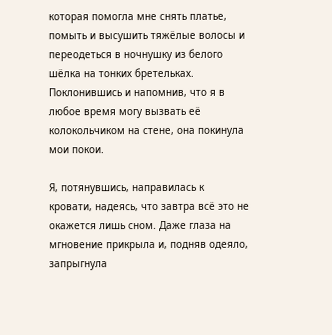которая помогла мне снять платье, помыть и высушить тяжёлые волосы и переодеться в ночнушку из белого шёлка на тонких бретельках. Поклонившись и напомнив, что я в любое время могу вызвать её колокольчиком на стене, она покинула мои покои.

Я, потянувшись, направилась к кровати, надеясь, что завтра всё это не окажется лишь сном. Даже глаза на мгновение прикрыла и, подняв одеяло, запрыгнула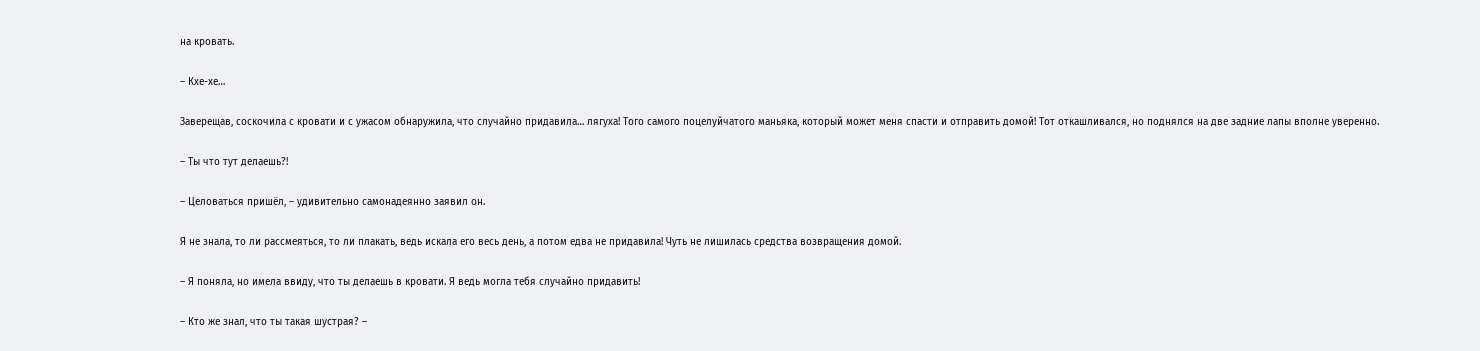на кровать.

– Кхе-хе…

Заверещав, соскочила с кровати и с ужасом обнаружила, что случайно придавила… лягуха! Того самого поцелуйчатого маньяка, который может меня спасти и отправить домой! Тот откашливался, но поднялся на две задние лапы вполне уверенно.

– Ты что тут делаешь?!

– Целоваться пришёл, – удивительно самонадеянно заявил он.

Я не знала, то ли рассмеяться, то ли плакать, ведь искала его весь день, а потом едва не придавила! Чуть не лишилась средства возвращения домой.

– Я поняла, но имела ввиду, что ты делаешь в кровати. Я ведь могла тебя случайно придавить!

– Кто же знал, что ты такая шустрая? –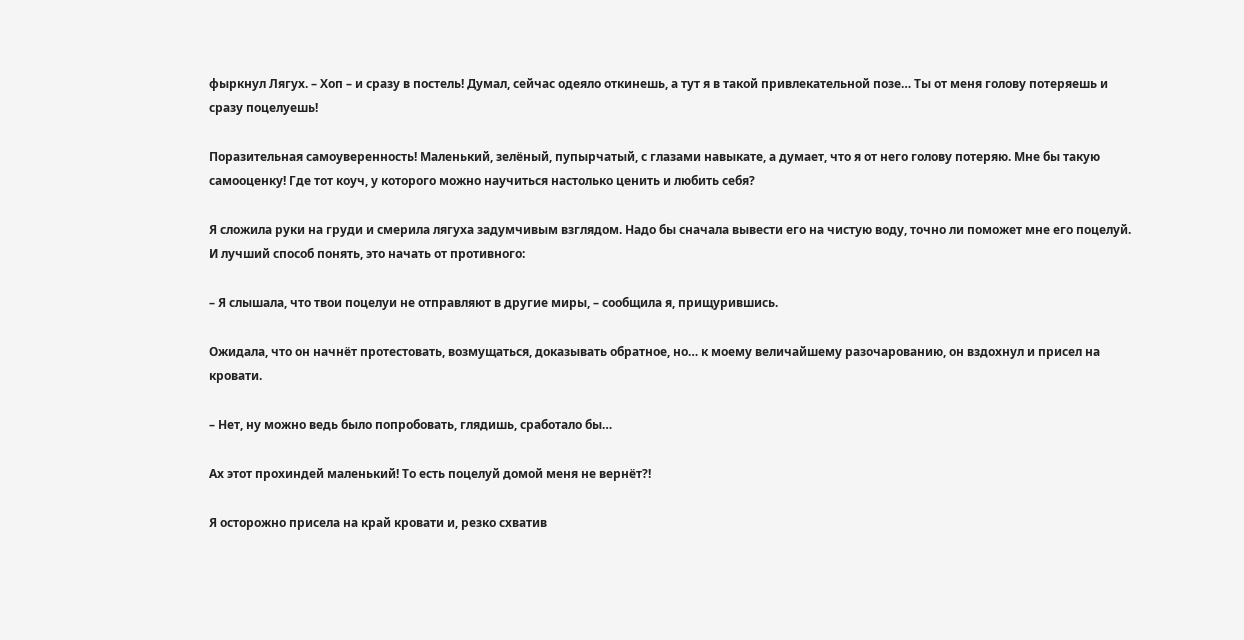фыркнул Лягух. – Хоп – и сразу в постель! Думал, сейчас одеяло откинешь, а тут я в такой привлекательной позе… Ты от меня голову потеряешь и сразу поцелуешь!

Поразительная самоуверенность! Маленький, зелёный, пупырчатый, с глазами навыкате, а думает, что я от него голову потеряю. Мне бы такую самооценку! Где тот коуч, у которого можно научиться настолько ценить и любить себя?

Я сложила руки на груди и смерила лягуха задумчивым взглядом. Надо бы сначала вывести его на чистую воду, точно ли поможет мне его поцелуй. И лучший способ понять, это начать от противного:

– Я слышала, что твои поцелуи не отправляют в другие миры, – сообщила я, прищурившись.

Ожидала, что он начнёт протестовать, возмущаться, доказывать обратное, но… к моему величайшему разочарованию, он вздохнул и присел на кровати.

– Нет, ну можно ведь было попробовать, глядишь, сработало бы…

Ах этот прохиндей маленький! То есть поцелуй домой меня не вернёт?!

Я осторожно присела на край кровати и, резко схватив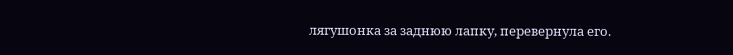лягушонка за заднюю лапку, перевернула его.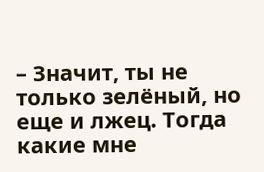– Значит, ты не только зелёный, но еще и лжец. Тогда какие мне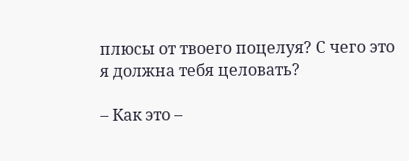плюсы от твоего поцелуя? С чего это я должна тебя целовать?

– Как это –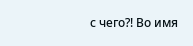с чего?! Во имя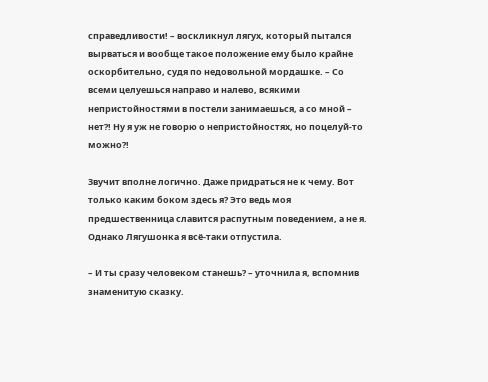справедливости! – воскликнул лягух, который пытался вырваться и вообще такое положение ему было крайне оскорбительно, судя по недовольной мордашке. – Со всеми целуешься направо и налево, всякими непристойностями в постели занимаешься, а со мной – нет?! Ну я уж не говорю о непристойностях, но поцелуй-то можно?!

Звучит вполне логично. Даже придраться не к чему. Вот только каким боком здесь я? Это ведь моя предшественница славится распутным поведением, а не я. Однако Лягушонка я всё-таки отпустила.

– И ты сразу человеком станешь? – уточнила я, вспомнив знаменитую сказку.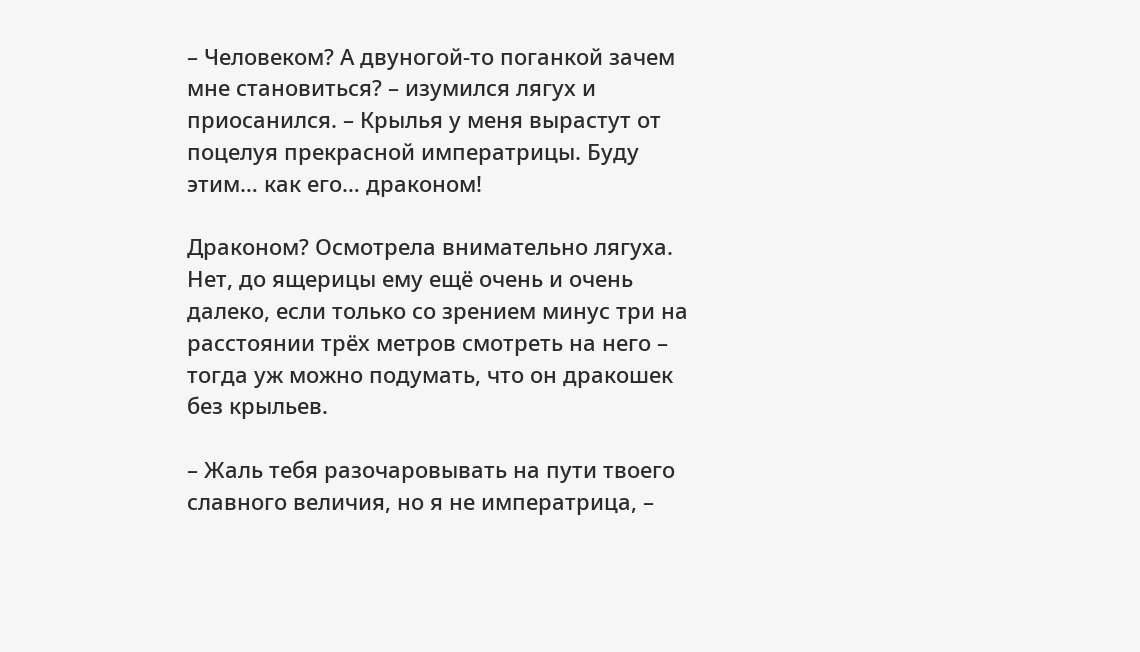– Человеком? А двуногой-то поганкой зачем мне становиться? – изумился лягух и приосанился. – Крылья у меня вырастут от поцелуя прекрасной императрицы. Буду этим… как его… драконом!

Драконом? Осмотрела внимательно лягуха. Нет, до ящерицы ему ещё очень и очень далеко, если только со зрением минус три на расстоянии трёх метров смотреть на него – тогда уж можно подумать, что он дракошек без крыльев.

– Жаль тебя разочаровывать на пути твоего славного величия, но я не императрица, –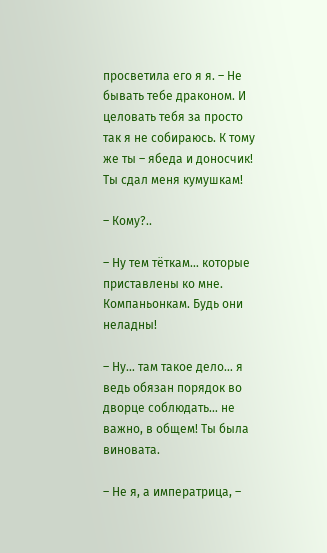просветила его я я. – Не бывать тебе драконом. И целовать тебя за просто так я не собираюсь. К тому же ты – ябеда и доносчик! Ты сдал меня кумушкам!

– Кому?..

– Ну тем тёткам… которые приставлены ко мне. Компаньонкам. Будь они неладны!

– Ну… там такое дело… я ведь обязан порядок во дворце соблюдать… не важно, в общем! Ты была виновата.

– Не я, а императрица, –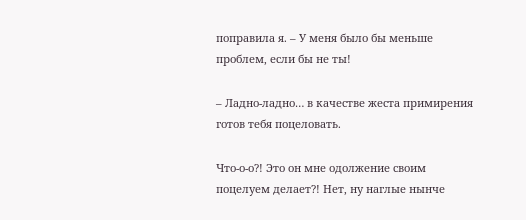поправила я. – У меня было бы меньше проблем, если бы не ты!

– Ладно-ладно… в качестве жеста примирения готов тебя поцеловать.

Что-о-о?! Это он мне одолжение своим поцелуем делает?! Нет, ну наглые нынче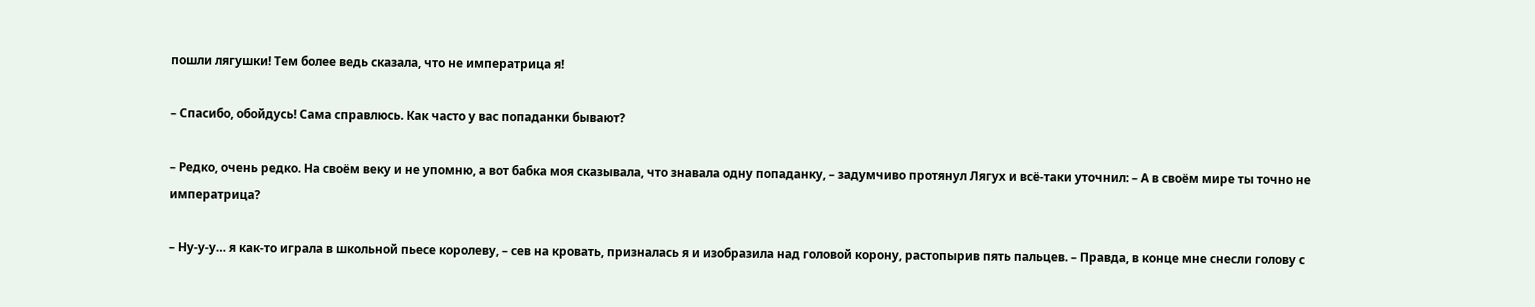пошли лягушки! Тем более ведь сказала, что не императрица я!

– Спасибо, обойдусь! Сама справлюсь. Как часто у вас попаданки бывают?

– Редко, очень редко. На своём веку и не упомню, а вот бабка моя сказывала, что знавала одну попаданку, – задумчиво протянул Лягух и всё-таки уточнил: – А в своём мире ты точно не императрица?

– Ну-у-у… я как-то играла в школьной пьесе королеву, – сев на кровать, призналась я и изобразила над головой корону, растопырив пять пальцев. – Правда, в конце мне снесли голову с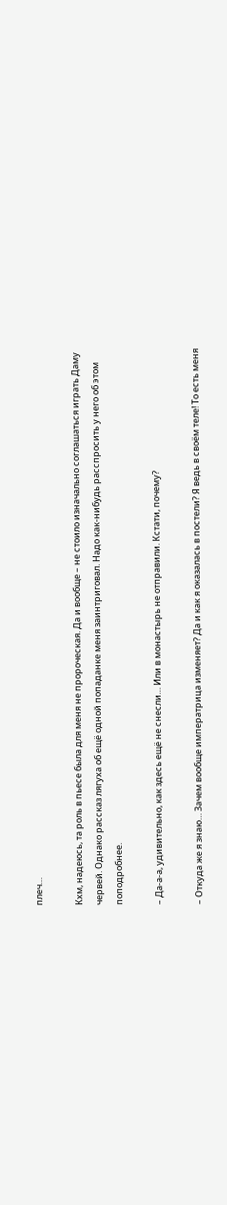плеч…

Кхм, надеюсь, та роль в пьесе была для меня не пророческая. Да и вообще – не стоило изначально соглашаться играть Даму червей. Однако рассказ лягуха об ещё одной попаданке меня заинтриговал. Надо как-нибудь расспросить у него об этом поподробнее.

– Да-а-а, удивительно, как здесь ещё не снесли… Или в монастырь не отправили. Кстати, почему?

– Откуда же я знаю… Зачем вообще императрица изменяет? Да и как я оказалась в постели? Я ведь в своём теле! То есть меня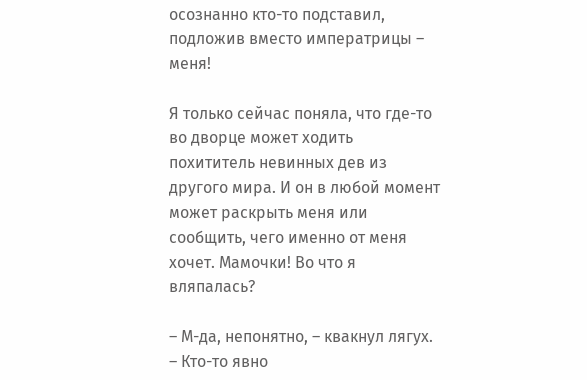осознанно кто-то подставил, подложив вместо императрицы – меня!

Я только сейчас поняла, что где-то во дворце может ходить похититель невинных дев из другого мира. И он в любой момент может раскрыть меня или сообщить, чего именно от меня хочет. Мамочки! Во что я вляпалась?

– М-да, непонятно, – квакнул лягух. – Кто-то явно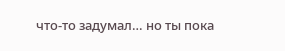что-то задумал… но ты пока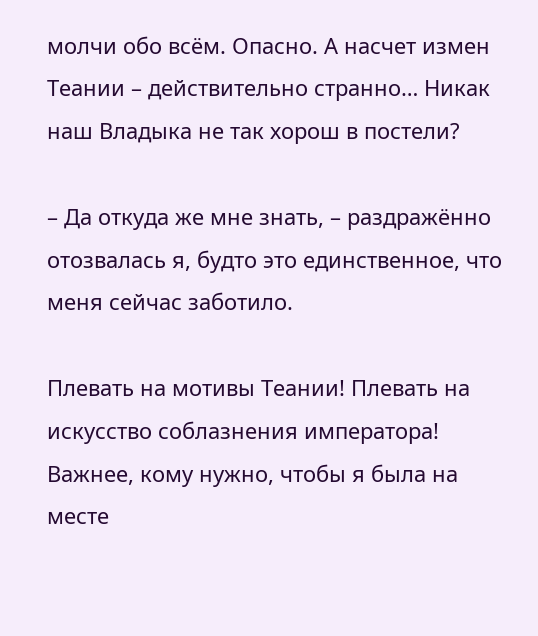молчи обо всём. Опасно. А насчет измен Теании – действительно странно… Никак наш Владыка не так хорош в постели?

– Да откуда же мне знать, – раздражённо отозвалась я, будто это единственное, что меня сейчас заботило.

Плевать на мотивы Теании! Плевать на искусство соблазнения императора! Важнее, кому нужно, чтобы я была на месте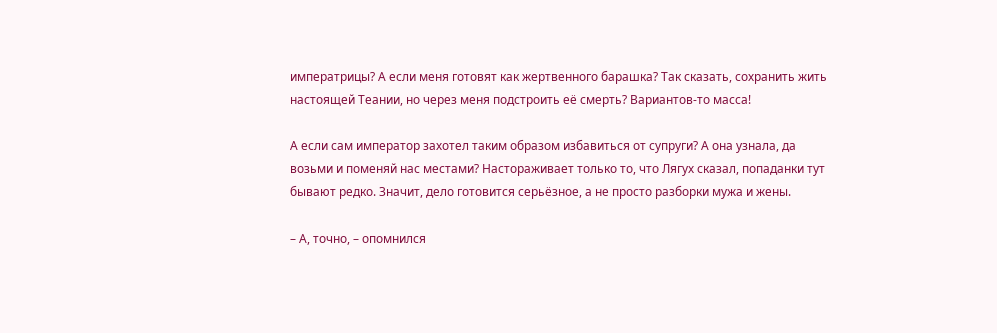императрицы? А если меня готовят как жертвенного барашка? Так сказать, сохранить жить настоящей Теании, но через меня подстроить её смерть? Вариантов-то масса!

А если сам император захотел таким образом избавиться от супруги? А она узнала, да возьми и поменяй нас местами? Настораживает только то, что Лягух сказал, попаданки тут бывают редко. Значит, дело готовится серьёзное, а не просто разборки мужа и жены.

– А, точно, – опомнился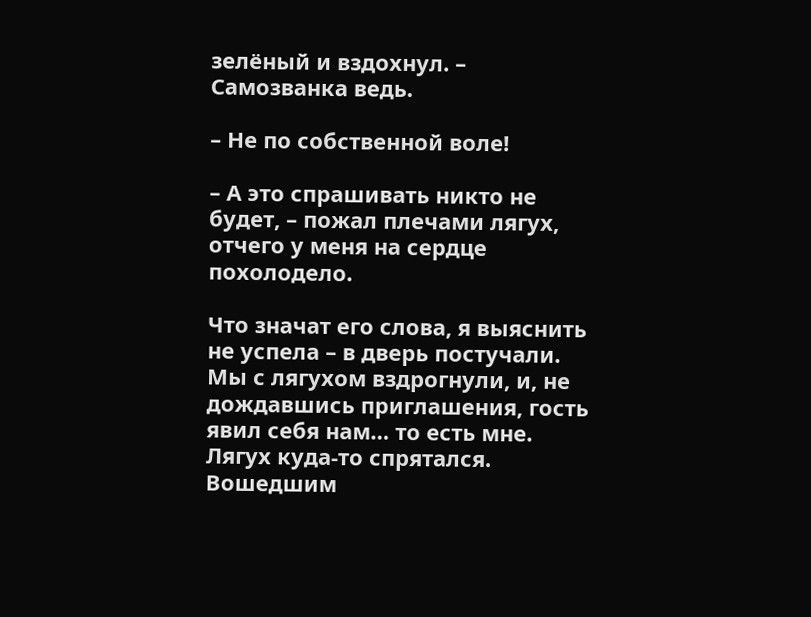зелёный и вздохнул. – Самозванка ведь.

– Не по собственной воле!

– А это спрашивать никто не будет, – пожал плечами лягух, отчего у меня на сердце похолодело.

Что значат его слова, я выяснить не успела – в дверь постучали. Мы с лягухом вздрогнули, и, не дождавшись приглашения, гость явил себя нам… то есть мне. Лягух куда-то спрятался. Вошедшим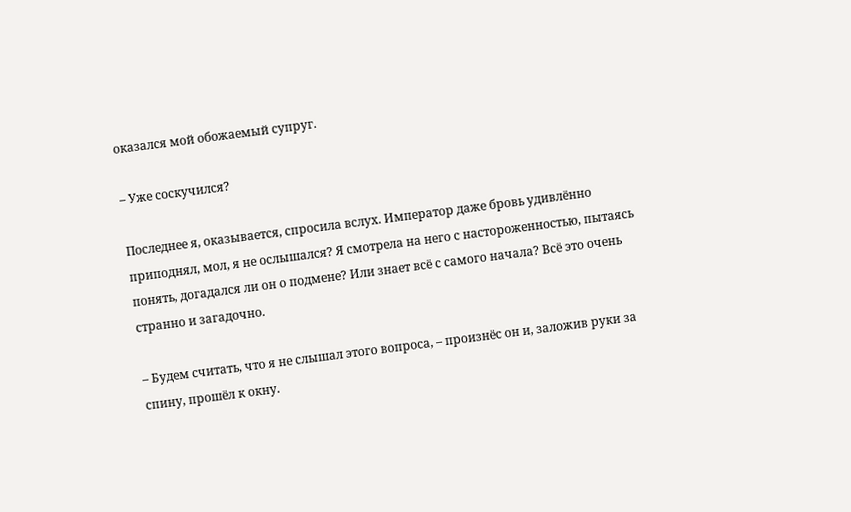оказался мой обожаемый супруг.

– Уже соскучился?

Последнее я, оказывается, спросила вслух. Император даже бровь удивлённо приподнял, мол, я не ослышался? Я смотрела на него с настороженностью, пытаясь понять, догадался ли он о подмене? Или знает всё с самого начала? Всё это очень странно и загадочно.

– Будем считать, что я не слышал этого вопроса, – произнёс он и, заложив руки за спину, прошёл к окну.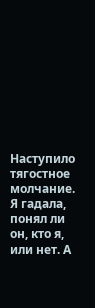Наступило тягостное молчание. Я гадала, понял ли он, кто я, или нет. А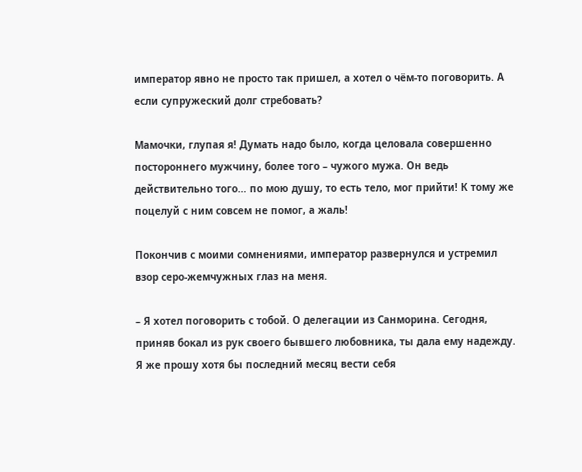император явно не просто так пришел, а хотел о чём-то поговорить. А если супружеский долг стребовать?

Мамочки, глупая я! Думать надо было, когда целовала совершенно постороннего мужчину, более того – чужого мужа. Он ведь действительно того… по мою душу, то есть тело, мог прийти! К тому же поцелуй с ним совсем не помог, а жаль!

Покончив с моими сомнениями, император развернулся и устремил взор серо-жемчужных глаз на меня.

– Я хотел поговорить с тобой. О делегации из Санморина. Сегодня, приняв бокал из рук своего бывшего любовника, ты дала ему надежду. Я же прошу хотя бы последний месяц вести себя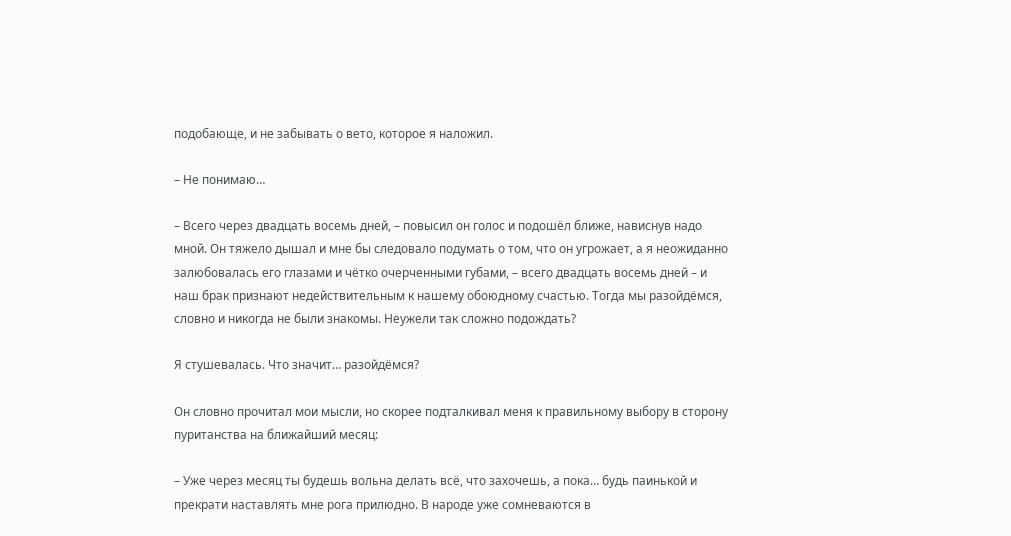подобающе, и не забывать о вето, которое я наложил.

– Не понимаю…

– Всего через двадцать восемь дней, – повысил он голос и подошёл ближе, нависнув надо мной. Он тяжело дышал и мне бы следовало подумать о том, что он угрожает, а я неожиданно залюбовалась его глазами и чётко очерченными губами, – всего двадцать восемь дней – и наш брак признают недействительным к нашему обоюдному счастью. Тогда мы разойдёмся, словно и никогда не были знакомы. Неужели так сложно подождать?

Я стушевалась. Что значит… разойдёмся?

Он словно прочитал мои мысли, но скорее подталкивал меня к правильному выбору в сторону пуританства на ближайший месяц:

– Уже через месяц ты будешь вольна делать всё, что захочешь, а пока… будь паинькой и прекрати наставлять мне рога прилюдно. В народе уже сомневаются в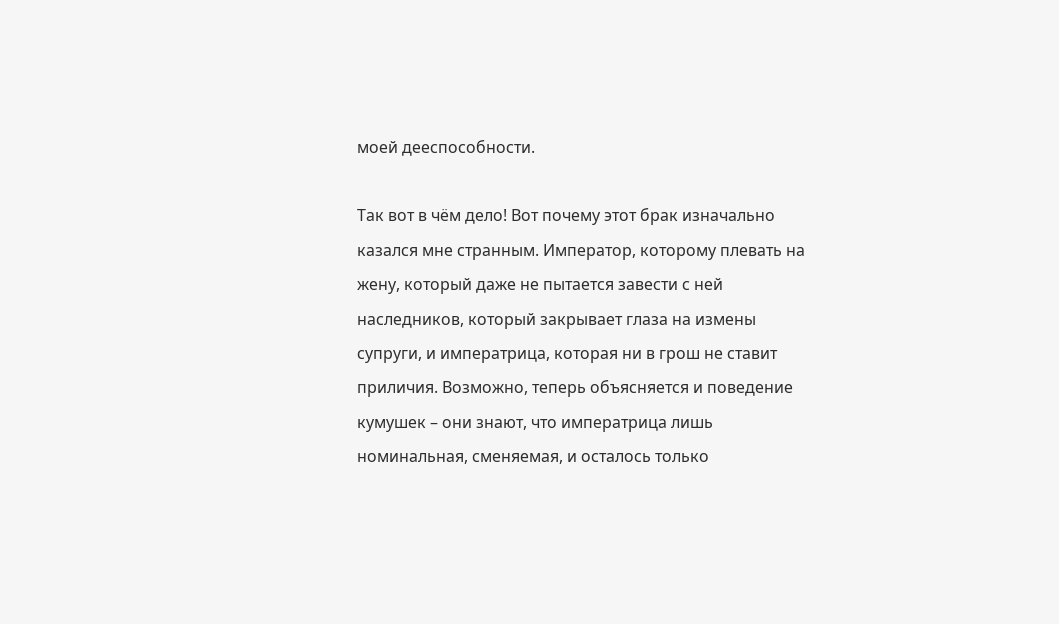моей дееспособности.

Так вот в чём дело! Вот почему этот брак изначально казался мне странным. Император, которому плевать на жену, который даже не пытается завести с ней наследников, который закрывает глаза на измены супруги, и императрица, которая ни в грош не ставит приличия. Возможно, теперь объясняется и поведение кумушек – они знают, что императрица лишь номинальная, сменяемая, и осталось только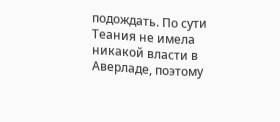подождать. По сути Теания не имела никакой власти в Аверладе, поэтому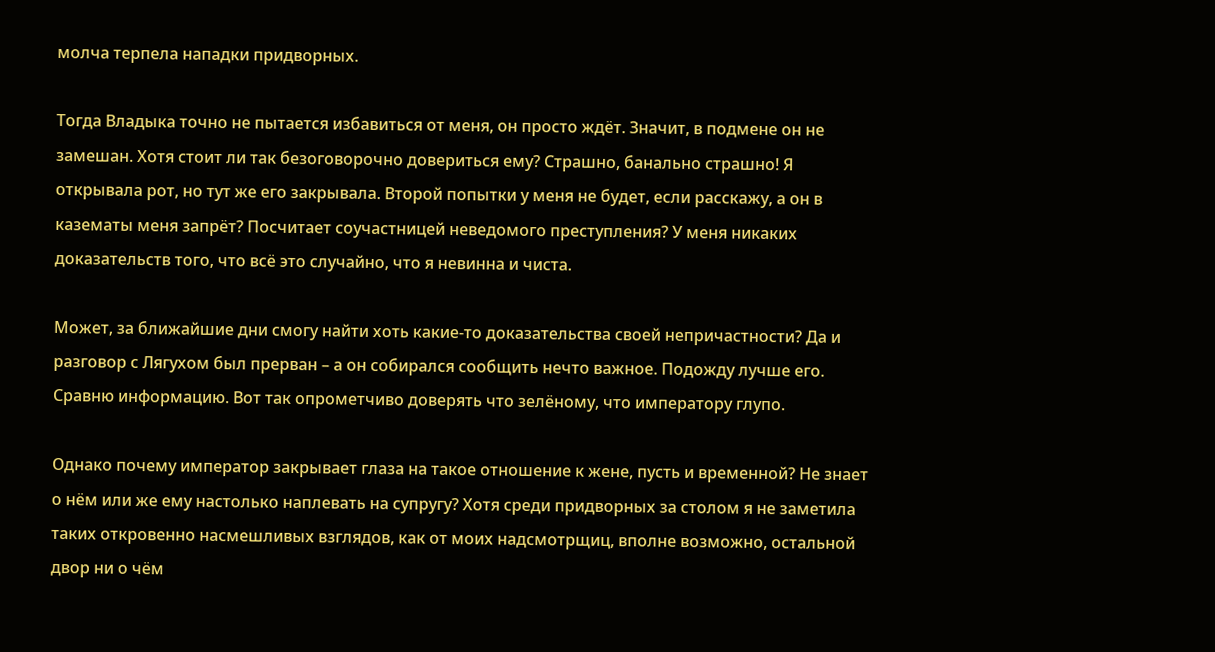молча терпела нападки придворных.

Тогда Владыка точно не пытается избавиться от меня, он просто ждёт. Значит, в подмене он не замешан. Хотя стоит ли так безоговорочно довериться ему? Страшно, банально страшно! Я открывала рот, но тут же его закрывала. Второй попытки у меня не будет, если расскажу, а он в казематы меня запрёт? Посчитает соучастницей неведомого преступления? У меня никаких доказательств того, что всё это случайно, что я невинна и чиста.

Может, за ближайшие дни смогу найти хоть какие-то доказательства своей непричастности? Да и разговор с Лягухом был прерван – а он собирался сообщить нечто важное. Подожду лучше его. Сравню информацию. Вот так опрометчиво доверять что зелёному, что императору глупо.

Однако почему император закрывает глаза на такое отношение к жене, пусть и временной? Не знает о нём или же ему настолько наплевать на супругу? Хотя среди придворных за столом я не заметила таких откровенно насмешливых взглядов, как от моих надсмотрщиц, вполне возможно, остальной двор ни о чём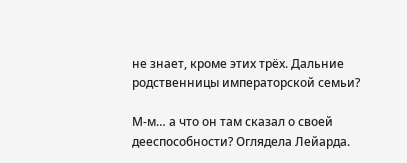не знает, кроме этих трёх. Дальние родственницы императорской семьи?

М-м… а что он там сказал о своей дееспособности? Оглядела Лейарда.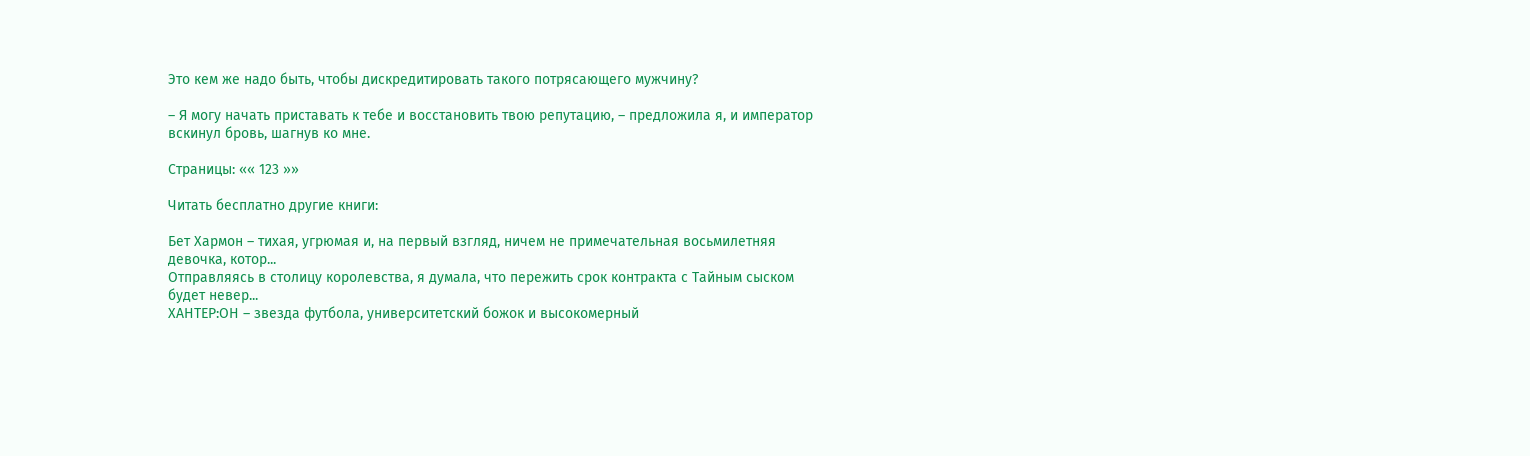Это кем же надо быть, чтобы дискредитировать такого потрясающего мужчину?

– Я могу начать приставать к тебе и восстановить твою репутацию, – предложила я, и император вскинул бровь, шагнув ко мне.

Страницы: «« 123 »»

Читать бесплатно другие книги:

Бет Хармон – тихая, угрюмая и, на первый взгляд, ничем не примечательная восьмилетняя девочка, котор...
Отправляясь в столицу королевства, я думала, что пережить срок контракта с Тайным сыском будет невер...
ХАНТЕР:ОН – звезда футбола, университетский божок и высокомерный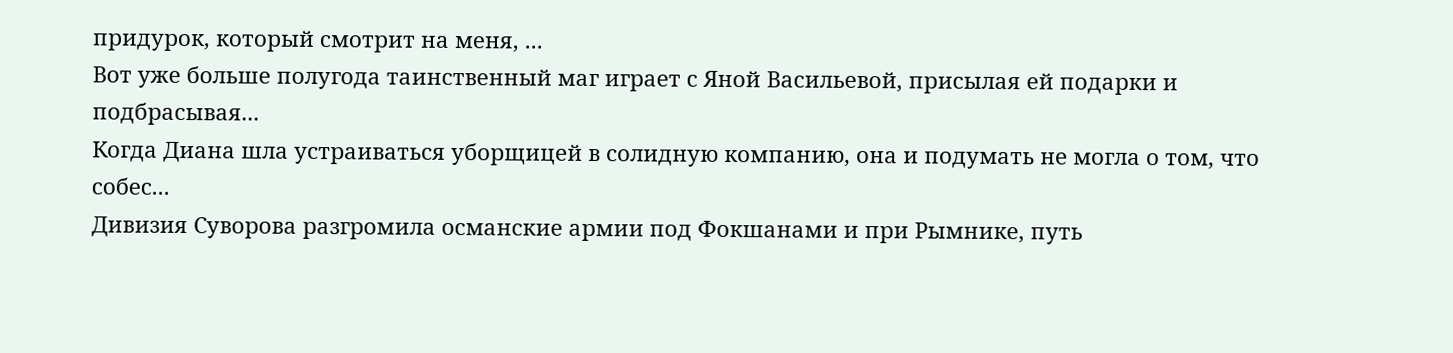придурок, который смотрит на меня, ...
Вот уже больше полугода таинственный маг играет с Яной Васильевой, присылая ей подарки и подбрасывая...
Когда Диана шла устраиваться уборщицей в солидную компанию, она и подумать не могла о том, что собес...
Дивизия Суворова разгромила османские армии под Фокшанами и при Рымнике, путь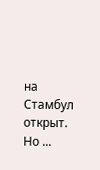на Стамбул открыт. Но ...